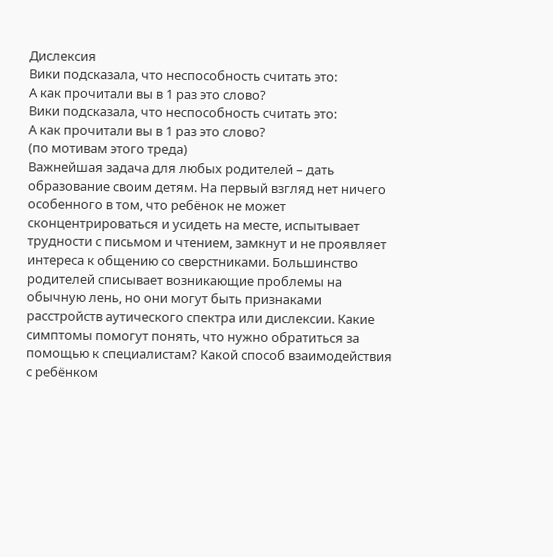Дислексия
Вики подсказала, что неспособность считать это:
А как прочитали вы в 1 раз это слово?
Вики подсказала, что неспособность считать это:
А как прочитали вы в 1 раз это слово?
(по мотивам этого треда)
Важнейшая задача для любых родителей – дать образование своим детям. На первый взгляд нет ничего особенного в том, что ребёнок не может сконцентрироваться и усидеть на месте, испытывает трудности с письмом и чтением, замкнут и не проявляет интереса к общению со сверстниками. Большинство родителей списывает возникающие проблемы на обычную лень, но они могут быть признаками расстройств аутического спектра или дислексии. Какие симптомы помогут понять, что нужно обратиться за помощью к специалистам? Какой способ взаимодействия с ребёнком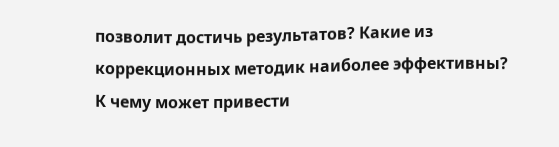позволит достичь результатов? Какие из коррекционных методик наиболее эффективны? К чему может привести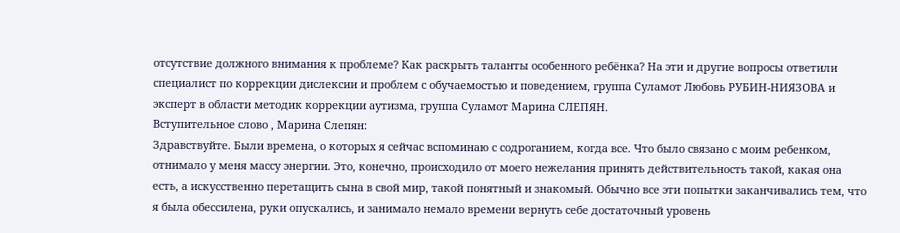отсутствие должного внимания к проблеме? Как раскрыть таланты особенного ребёнка? На эти и другие вопросы ответили специалист по коррекции дислексии и проблем с обучаемостью и поведением, группа Суламот Любовь РУБИН-НИЯЗОВА и эксперт в области методик коррекции аутизма, группа Суламот Марина СЛЕПЯН.
Вступительное слово , Марина Слепян:
Здравствуйте. Были времена, о которых я сейчас вспоминаю с содроганием, когда все. Что было связано с моим ребенком, отнимало у меня массу энергии. Это, конечно, происходило от моего нежелания принять действительность такой, какая она есть, а искусственно перетащить сына в свой мир, такой понятный и знакомый. Обычно все эти попытки заканчивались тем, что я была обессилена, руки опускались, и занимало немало времени вернуть себе достаточный уровень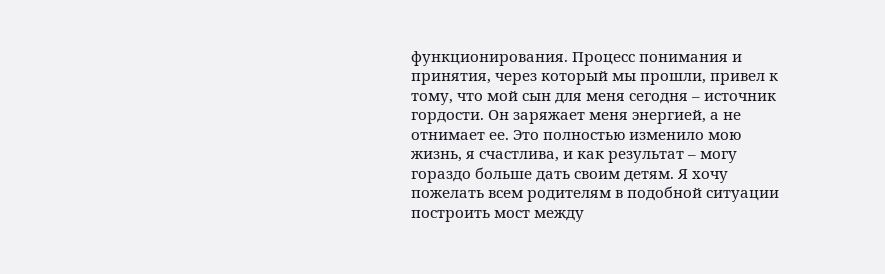функционирования. Процесс понимания и принятия, через который мы прошли, привел к тому, что мой сын для меня сегодня – источник гордости. Он заряжает меня энергией, а не отнимает ее. Это полностью изменило мою жизнь, я счастлива, и как результат – могу гораздо больше дать своим детям. Я хочу пожелать всем родителям в подобной ситуации построить мост между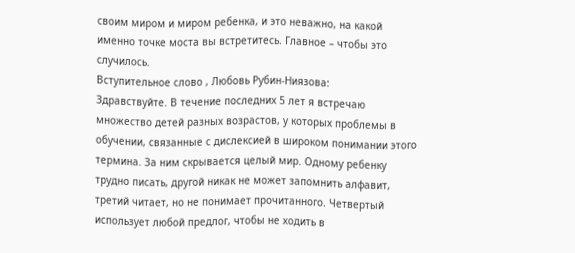своим миром и миром ребенка, и это неважно, на какой именно точке моста вы встретитесь. Главное – чтобы это случилось.
Вступительное слово , Любовь Рубин-Ниязовa:
Здравствуйте. В течение последних 5 лет я встречаю множество детей разных возрастов, у которых проблемы в обучении, связанные с дислексией в широком понимании этого термина. За ним скрывается целый мир. Одному ребенку трудно писать, другой никак не может запомнить алфавит, третий читает, но не понимает прочитанного. Четвертый использует любой предлог, чтобы не ходить в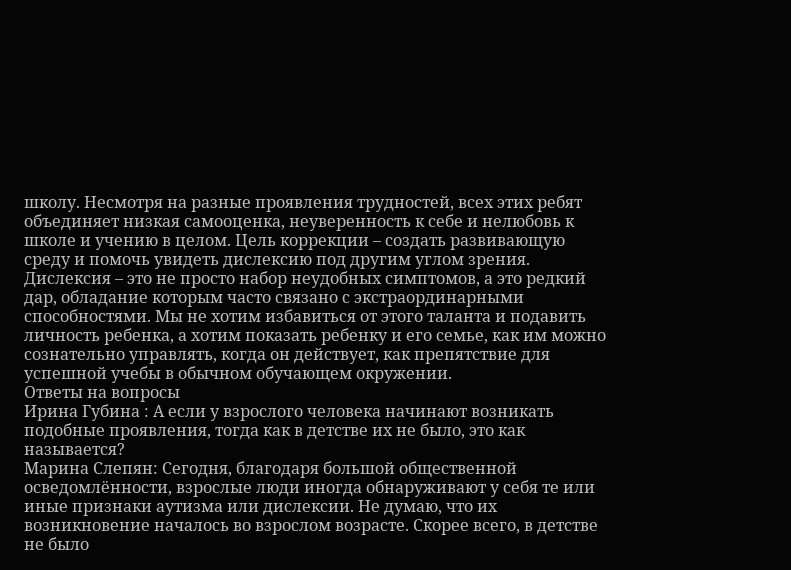школу. Несмотря на разные проявления трудностей, всех этих ребят объединяет низкая самооценка, неуверенность к себе и нелюбовь к школе и учению в целом. Цель коррекции – создать развивающую среду и помочь увидеть дислексию под другим углом зрения. Дислексия – это не просто набор неудобных симптомов, а это редкий дар, обладание которым часто связано с экстраординарными способностями. Мы не хотим избавиться от этого таланта и подавить личность ребенка, а хотим показать ребенку и его семье, как им можно сознательно управлять, когда он действует, как препятствие для успешной учебы в обычном обучающем окружении.
Ответы на вопросы
Ирина Губина : А если у взрослого человека начинают возникать подобные проявления, тогда как в детстве их не было, это как называется?
Марина Слепян: Сегодня, благодаря большой общественной осведомлённости, взрослые люди иногда обнаруживают у себя те или иные признаки аутизма или дислексии. Не думаю, что их возникновение началось во взрослом возрасте. Скорее всего, в детстве не было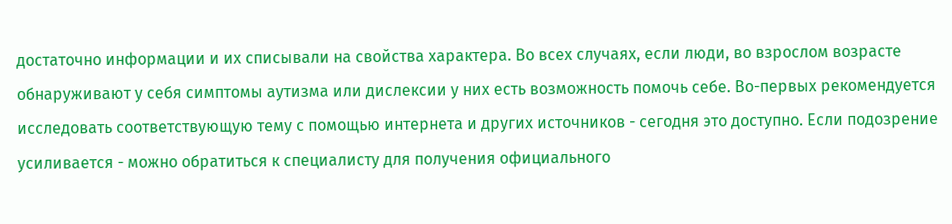достаточно информации и их списывали на свойства характера. Во всех случаях, если люди, во взрослом возрасте обнаруживают у себя симптомы аутизма или дислексии у них есть возможность помочь себе. Во-первых рекомендуется исследовать соответствующую тему с помощью интернета и других источников - сегодня это доступно. Если подозрение усиливается - можно обратиться к специалисту для получения официального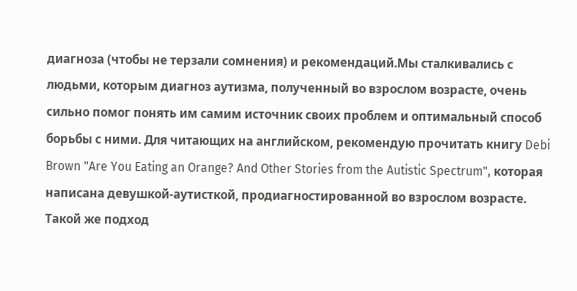диагноза (чтобы не терзали сомнения) и рекомендаций.Мы сталкивались с людьми, которым диагноз аутизма, полученный во взрослом возрасте, очень сильно помог понять им самим источник своих проблем и оптимальный способ борьбы с ними. Для читающих на английском, рекомендую прочитать книгу Debi Brown "Are You Eating an Orange? And Other Stories from the Autistic Spectrum", которая написана девушкой-аутисткой, продиагностированной во взрослом возрасте. Такой же подход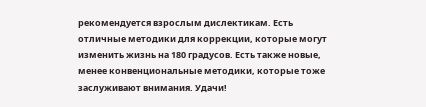рекомендуется взрослым дислектикам. Есть отличные методики для коррекции, которые могут изменить жизнь на 180 градусов. Есть также новые, менее конвенциональные методики, которые тоже заслуживают внимания. Удачи!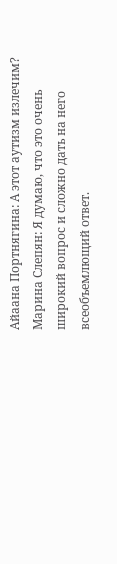Айаана Портнягина: А этот аутизм излечим?
Марина Слепян: Я думаю, что это очень широкий вопрос и сложно дать на него всеобъемлющий ответ.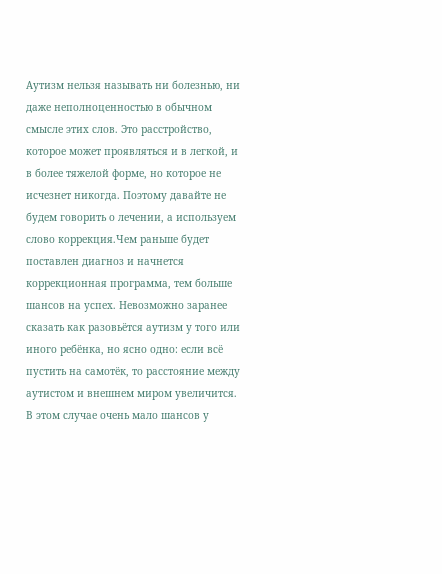Аутизм нельзя называть ни болезнью, ни даже неполноценностью в обычном смысле этих слов. Это расстройство, которое может проявляться и в легкой, и в более тяжелой форме, но которое не исчезнет никогда. Поэтому давайте не будем говорить о лечении, а используем слово коррекция.Чем раньше будет поставлен диагноз и начнется коррекционная программа, тем больше шансов на успех. Невозможно заранее сказать как разовьётся аутизм у того или иного ребёнка, но ясно одно: если всё пустить на самотёк, то расстояние между аутистом и внешнем миром увеличится. В этом случае очень мало шансов у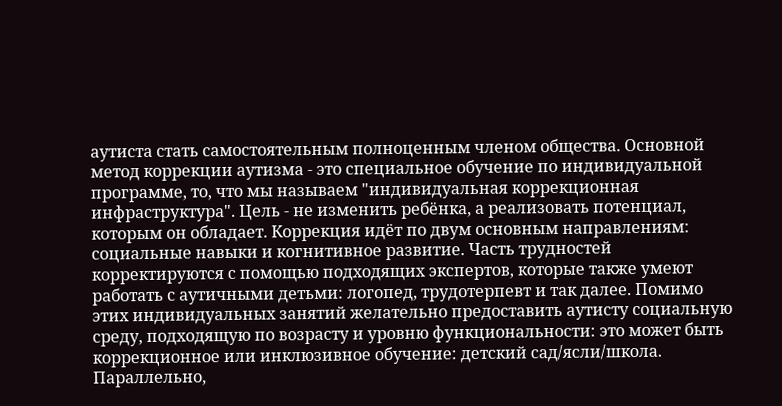аутиста стать самостоятельным полноценным членом общества. Основной метод коррекции аутизма - это специальное обучение по индивидуальной программе, то, что мы называем "индивидуальная коррекционная инфраструктура". Цель - не изменить ребёнка, а реализовать потенциал, которым он обладает. Коррекция идёт по двум основным направлениям: социальные навыки и когнитивное развитие. Часть трудностей корректируются с помощью подходящих экспертов, которые также умеют работать с аутичными детьми: логопед, трудотерпевт и так далее. Помимо этих индивидуальных занятий желательно предоставить аутисту социальную среду, подходящую по возрасту и уровню функциональности: это может быть коррекционное или инклюзивное обучение: детский сад/ясли/школа. Параллельно,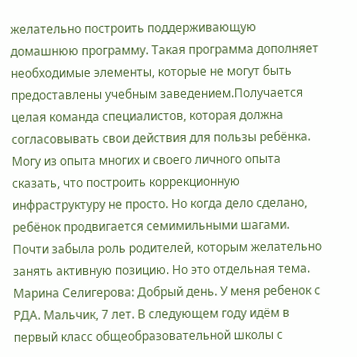желательно построить поддерживающую домашнюю программу. Такая программа дополняет необходимые элементы, которые не могут быть предоставлены учебным заведением.Получается целая команда специалистов, которая должна согласовывать свои действия для пользы ребёнка. Могу из опыта многих и своего личного опыта сказать, что построить коррекционную инфраструктуру не просто. Но когда дело сделано, ребёнок продвигается семимильными шагами. Почти забыла роль родителей, которым желательно занять активную позицию. Но это отдельная тема.
Марина Селигерова: Добрый день. У меня ребенок с РДА. Мальчик, 7 лет. В следующем году идём в первый класс общеобразовательной школы с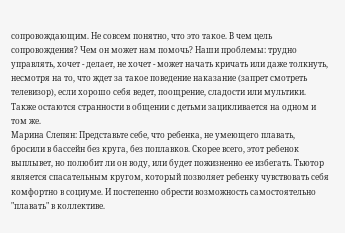сопровождающим. Не совсем понятно, что это такое. В чем цель сопровождения? Чем он может нам помочь? Наши проблемы: трудно управлять, хочет - делает, не хочет - может начать кричать или даже толкнуть, несмотря на то, что ждет за такое поведение наказание (запрет смотреть телевизор), если хорошо себя ведет, поощрение, сладости или мультики. Также остаются странности в общении с детьми зацикливается на одном и том же.
Марина Слепян: Представьте себе, что ребенка, не умеющего плавать, бросили в бассейн без круга, без поплавков. Скорее всего, этот ребенок выплывет, но полюбит ли он воду, или будет пожизненно ее избегать. Тьютор является спасательным кругом, который позволяет ребенку чувствовать себя комфортно в социуме. И постепенно обрести возможность самостоятельно "плавать" в коллективе.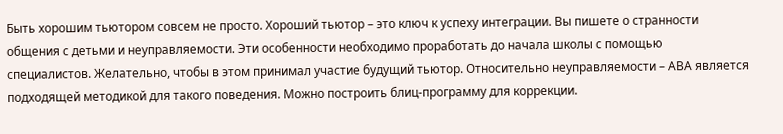Быть хорошим тьютором совсем не просто. Хороший тьютор – это ключ к успеху интеграции. Вы пишете о странности общения с детьми и неуправляемости. Эти особенности необходимо проработать до начала школы с помощью специалистов. Желательно, чтобы в этом принимал участие будущий тьютор. Относительно неуправляемости – АВА является подходящей методикой для такого поведения. Можно построить блиц-программу для коррекции.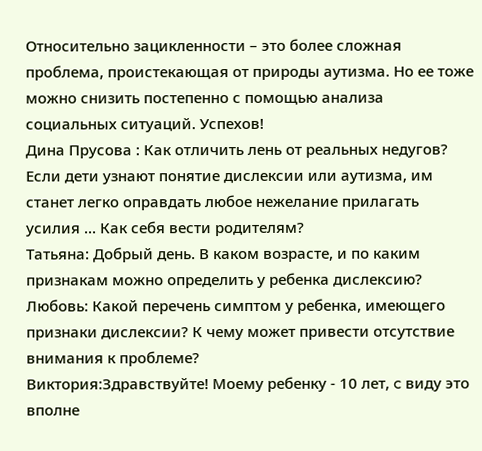Относительно зацикленности – это более сложная проблема, проистекающая от природы аутизма. Но ее тоже можно снизить постепенно с помощью анализа социальных ситуаций. Успехов!
Дина Прусова : Как отличить лень от реальных недугов? Если дети узнают понятие дислексии или аутизма, им станет легко оправдать любое нежелание прилагать усилия ... Как себя вести родителям?
Татьяна: Добрый день. В каком возрасте, и по каким признакам можно определить у ребенка дислексию?
Любовь: Какой перечень симптом у ребенка, имеющего признаки дислексии? К чему может привести отсутствие внимания к проблеме?
Виктория:Здравствуйте! Моему ребенку - 10 лет, c виду это вполне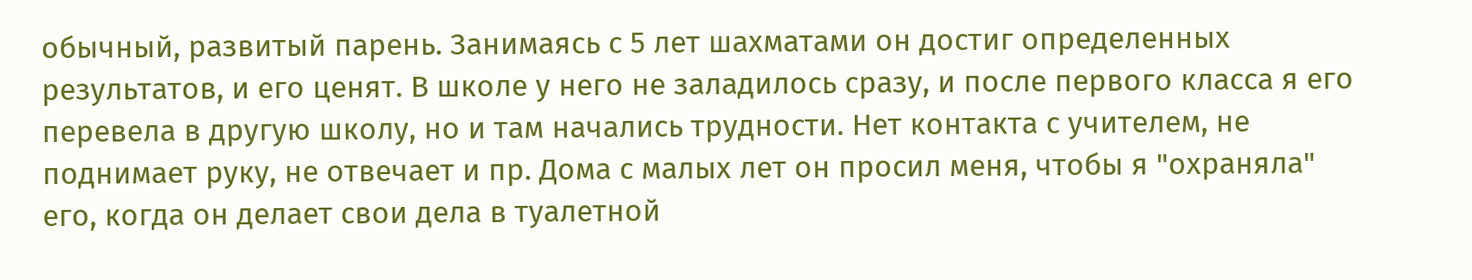обычный, развитый парень. Занимаясь с 5 лет шахматами он достиг определенных результатов, и его ценят. В школе у него не заладилось сразу, и после первого класса я его перевела в другую школу, но и там начались трудности. Нет контакта с учителем, не поднимает руку, не отвечает и пр. Дома с малых лет он просил меня, чтобы я "охраняла" его, когда он делает свои дела в туалетной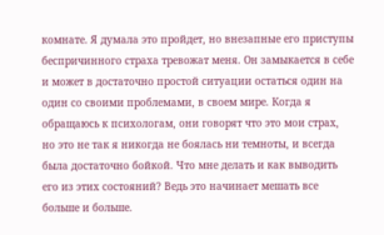комнате. Я думала это пройдет, но внезапные его приступы беспричинного страха тревожат меня. Он замыкается в себе и может в достаточно простой ситуации остаться один на один со своими проблемами, в своем мире. Когда я обращаюсь к психологам, они говорят что это мои страх, но это не так я никогда не боялась ни темноты, и всегда была достаточно бойкой. Что мне делать и как выводить его из этих состояний? Ведь это начинает мешать все больше и больше.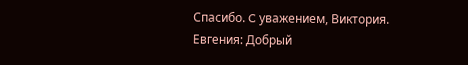Спасибо. C уважением, Виктория.
Евгения: Добрый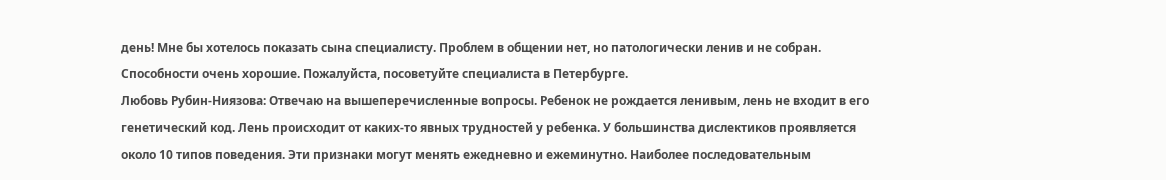день! Мне бы хотелось показать сына специалисту. Проблем в общении нет, но патологически ленив и не собран. Способности очень хорошие. Пожалуйста, посоветуйте специалиста в Петербурге.
Любовь Рубин-Ниязовa: Отвечаю на вышеперечисленные вопросы. Ребенок не рождается ленивым, лень не входит в его генетический код. Лень происходит от каких-то явных трудностей у ребенка. У большинства дислектиков проявляется около 10 типов поведения. Эти признаки могут менять ежедневно и ежеминутно. Наиболее последовательным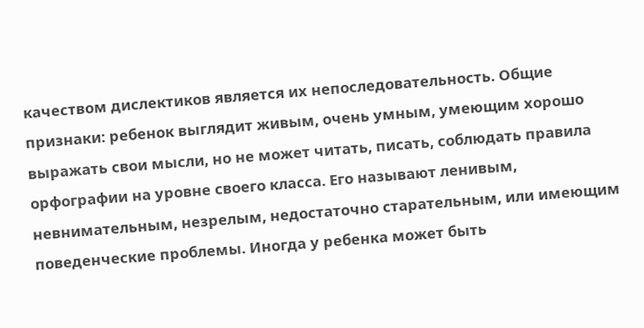качеством дислектиков является их непоследовательность. Общие признаки: ребенок выглядит живым, очень умным, умеющим хорошо выражать свои мысли, но не может читать, писать, соблюдать правила орфографии на уровне своего класса. Его называют ленивым, невнимательным, незрелым, недостаточно старательным, или имеющим поведенческие проблемы. Иногда у ребенка может быть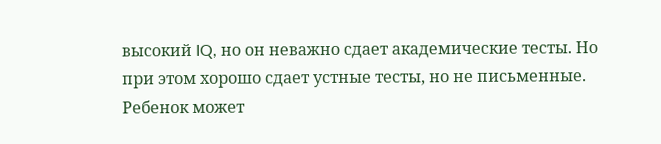высокий IQ, но он неважно сдает академические тесты. Но при этом хорошо сдает устные тесты, но не письменные. Ребенок может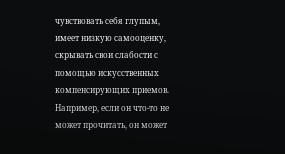чувствовать себя глупым, имеет низкую самооценку, скрывать свои слабости с помощью искусственных компенсирующих приемов. Например, если он что-то не может прочитать, он может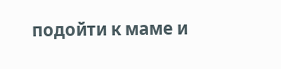подойти к маме и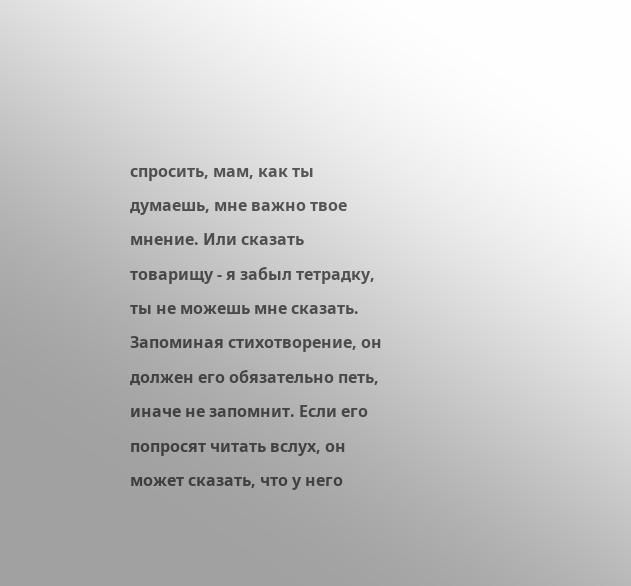спросить, мам, как ты думаешь, мне важно твое мнение. Или сказать товарищу - я забыл тетрадку, ты не можешь мне сказать. Запоминая стихотворение, он должен его обязательно петь, иначе не запомнит. Если его попросят читать вслух, он может сказать, что у него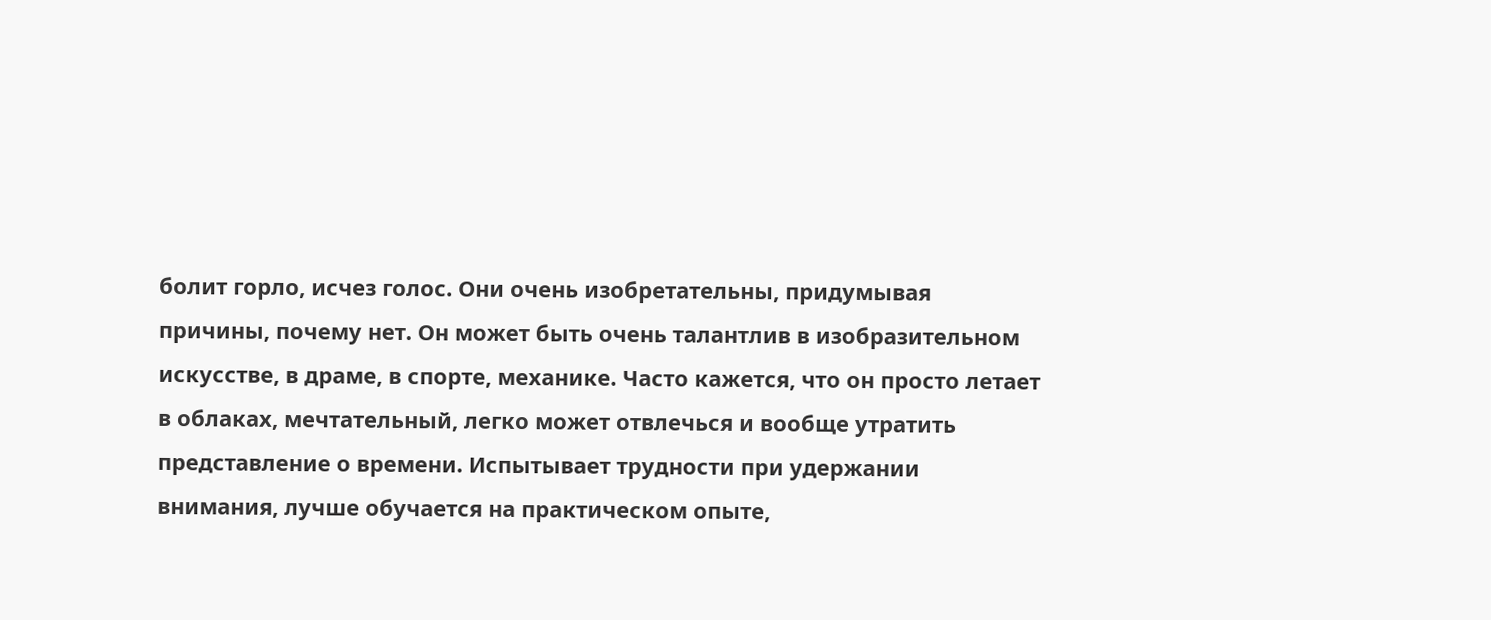болит горло, исчез голос. Они очень изобретательны, придумывая причины, почему нет. Он может быть очень талантлив в изобразительном искусстве, в драме, в спорте, механике. Часто кажется, что он просто летает в облаках, мечтательный, легко может отвлечься и вообще утратить представление о времени. Испытывает трудности при удержании внимания, лучше обучается на практическом опыте,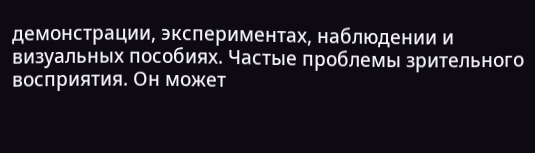демонстрации, экспериментах, наблюдении и визуальных пособиях. Частые проблемы зрительного восприятия. Он может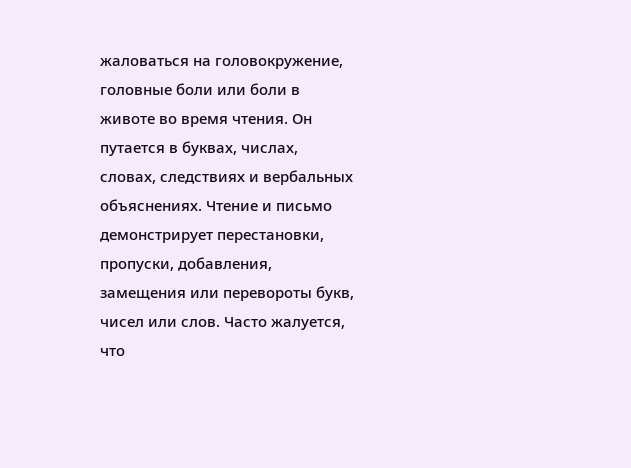жаловаться на головокружение, головные боли или боли в животе во время чтения. Он путается в буквах, числах, словах, следствиях и вербальных объяснениях. Чтение и письмо демонстрирует перестановки, пропуски, добавления, замещения или перевороты букв, чисел или слов. Часто жалуется, что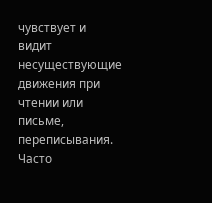чувствует и видит несуществующие движения при чтении или письме, переписывания. Часто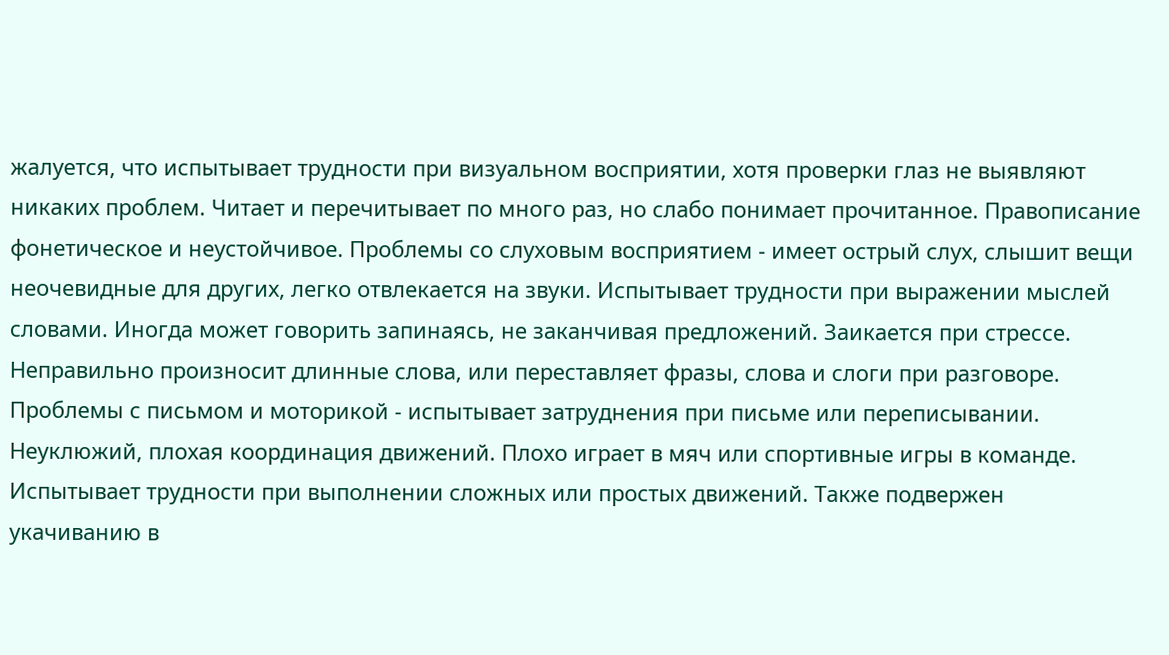жалуется, что испытывает трудности при визуальном восприятии, хотя проверки глаз не выявляют никаких проблем. Читает и перечитывает по много раз, но слабо понимает прочитанное. Правописание фонетическое и неустойчивое. Проблемы со слуховым восприятием - имеет острый слух, слышит вещи неочевидные для других, легко отвлекается на звуки. Испытывает трудности при выражении мыслей словами. Иногда может говорить запинаясь, не заканчивая предложений. Заикается при стрессе. Неправильно произносит длинные слова, или переставляет фразы, слова и слоги при разговоре. Проблемы с письмом и моторикой - испытывает затруднения при письме или переписывании. Неуклюжий, плохая координация движений. Плохо играет в мяч или спортивные игры в команде. Испытывает трудности при выполнении сложных или простых движений. Также подвержен укачиванию в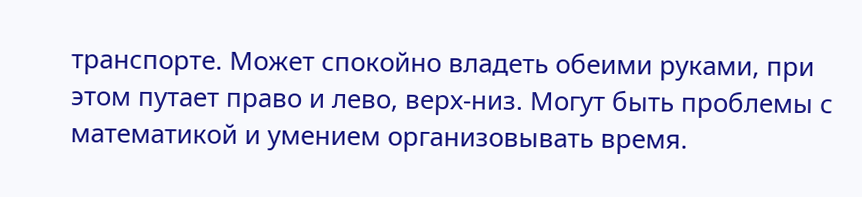транспорте. Может спокойно владеть обеими руками, при этом путает право и лево, верх-низ. Могут быть проблемы с математикой и умением организовывать время.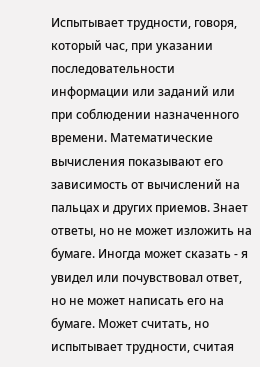Испытывает трудности, говоря, который час, при указании последовательности информации или заданий или при соблюдении назначенного времени. Математические вычисления показывают его зависимость от вычислений на пальцах и других приемов. Знает ответы, но не может изложить на бумаге. Иногда может сказать - я увидел или почувствовал ответ, но не может написать его на бумаге. Может считать, но испытывает трудности, считая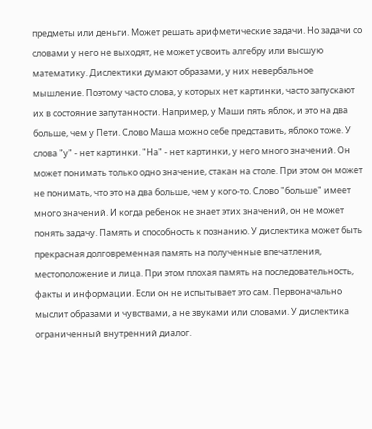предметы или деньги. Может решать арифметические задачи. Но задачи со словами у него не выходят, не может усвоить алгебру или высшую математику. Дислектики думают образами, у них невербальное мышление. Поэтому часто слова, у которых нет картинки, часто запускают их в состояние запутанности. Например, у Маши пять яблок, и это на два больше, чем у Пети. Слово Маша можно себе представить, яблоко тоже. У слова "у" - нет картинки. "На" - нет картинки, у него много значений. Он может понимать только одно значение, стакан на столе. При этом он может не понимать, что это на два больше, чем у кого-то. Слово "больше" имеет много значений. И когда ребенок не знает этих значений, он не может понять задачу. Память и способность к познанию. У дислектика может быть прекрасная долговременная память на полученные впечатления, местоположение и лица. При этом плохая память на последовательность, факты и информации. Если он не испытывает это сам. Первоначально мыслит образами и чувствами, а не звуками или словами. У дислектика ограниченный внутренний диалог.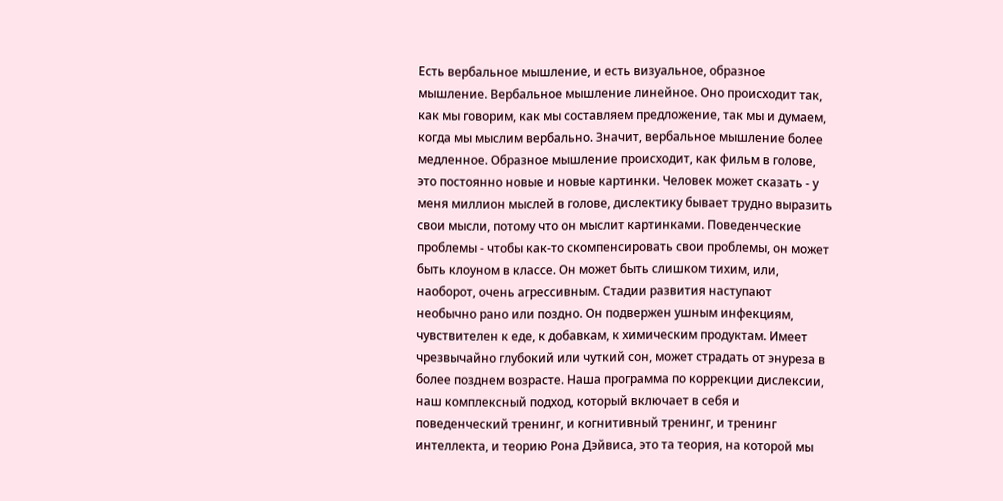Есть вербальное мышление, и есть визуальное, образное мышление. Вербальное мышление линейное. Оно происходит так, как мы говорим, как мы составляем предложение, так мы и думаем, когда мы мыслим вербально. Значит, вербальное мышление более медленное. Образное мышление происходит, как фильм в голове, это постоянно новые и новые картинки. Человек может сказать - у меня миллион мыслей в голове, дислектику бывает трудно выразить свои мысли, потому что он мыслит картинками. Поведенческие проблемы - чтобы как-то скомпенсировать свои проблемы, он может быть клоуном в классе. Он может быть слишком тихим, или, наоборот, очень агрессивным. Стадии развития наступают необычно рано или поздно. Он подвержен ушным инфекциям, чувствителен к еде, к добавкам, к химическим продуктам. Имеет чрезвычайно глубокий или чуткий сон, может страдать от энуреза в более позднем возрасте. Наша программа по коррекции дислексии, наш комплексный подход, который включает в себя и поведенческий тренинг, и когнитивный тренинг, и тренинг интеллекта, и теорию Рона Дэйвиса, это та теория, на которой мы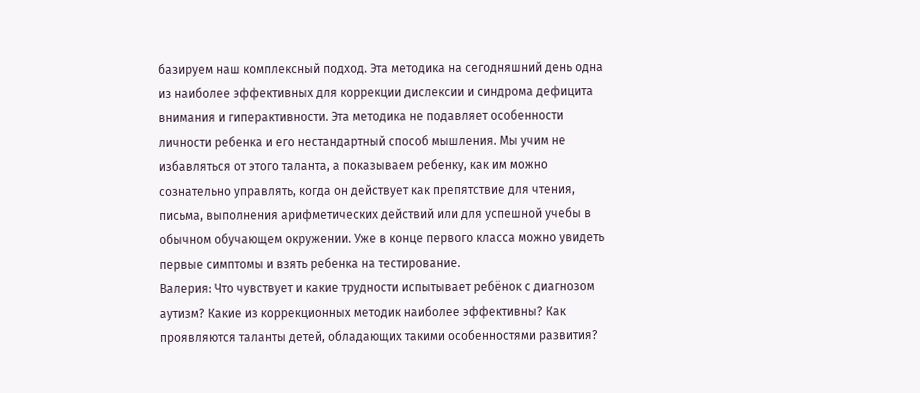базируем наш комплексный подход. Эта методика на сегодняшний день одна из наиболее эффективных для коррекции дислексии и синдрома дефицита внимания и гиперактивности. Эта методика не подавляет особенности личности ребенка и его нестандартный способ мышления. Мы учим не избавляться от этого таланта, а показываем ребенку, как им можно сознательно управлять, когда он действует как препятствие для чтения, письма, выполнения арифметических действий или для успешной учебы в обычном обучающем окружении. Уже в конце первого класса можно увидеть первые симптомы и взять ребенка на тестирование.
Валерия: Что чувствует и какие трудности испытывает ребёнок с диагнозом аутизм? Какие из коррекционных методик наиболее эффективны? Как проявляются таланты детей, обладающих такими особенностями развития?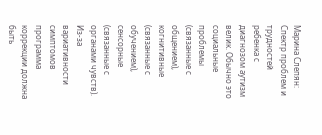Марина Слепян: Спектр проблем и трудностей ребенка с диагнозом аутизм велик. Обычно это социальные проблемы (связанные с общением), когнитивные (связанные с обучением), сенсорные (связанные с органами чувств). Из-за вариативности симптомов программа коррекции должна быть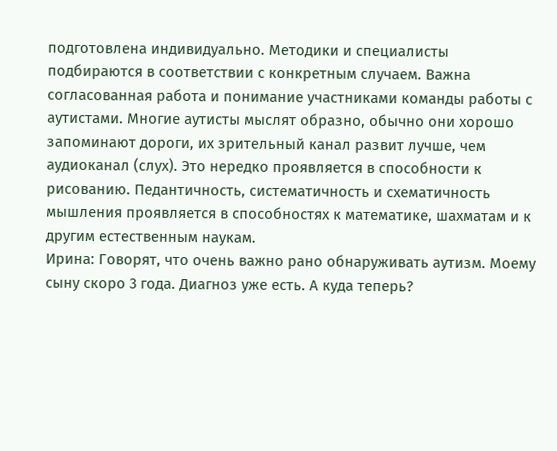подготовлена индивидуально. Методики и специалисты подбираются в соответствии с конкретным случаем. Важна согласованная работа и понимание участниками команды работы с аутистами. Многие аутисты мыслят образно, обычно они хорошо запоминают дороги, их зрительный канал развит лучше, чем аудиоканал (слух). Это нередко проявляется в способности к рисованию. Педантичность, систематичность и схематичность мышления проявляется в способностях к математике, шахматам и к другим естественным наукам.
Ирина: Говорят, что очень важно рано обнаруживать аутизм. Моему сыну скоро 3 года. Диагноз уже есть. А куда теперь?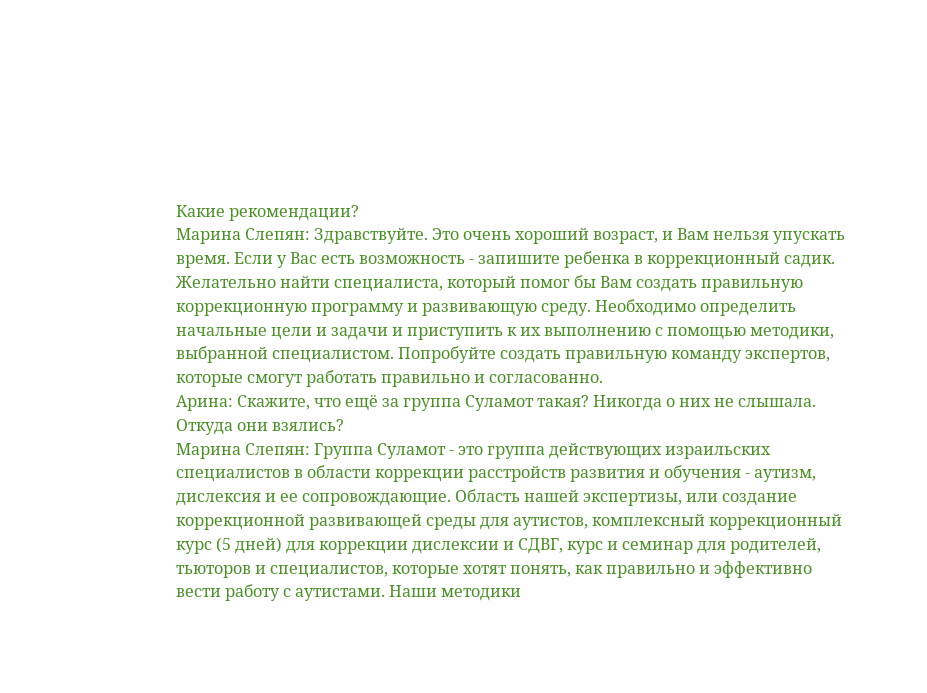Какие рекомендации?
Марина Слепян: Здравствуйте. Это очень хороший возраст, и Вам нельзя упускать время. Если у Вас есть возможность - запишите ребенка в коррекционный садик. Желательно найти специалиста, который помог бы Вам создать правильную коррекционную программу и развивающую среду. Необходимо определить начальные цели и задачи и приступить к их выполнению с помощью методики, выбранной специалистом. Попробуйте создать правильную команду экспертов, которые смогут работать правильно и согласованно.
Арина: Скажите, что ещё за группа Суламот такая? Никогда о них не слышала. Откуда они взялись?
Марина Слепян: Группа Суламот - это группа действующих израильских специалистов в области коррекции расстройств развития и обучения - аутизм, дислексия и ее сопровождающие. Область нашей экспертизы, или создание коррекционной развивающей среды для аутистов, комплексный коррекционный курс (5 дней) для коррекции дислексии и СДВГ, курс и семинар для родителей, тьюторов и специалистов, которые хотят понять, как правильно и эффективно вести работу с аутистами. Наши методики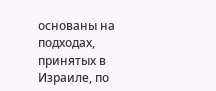основаны на подходах, принятых в Израиле, по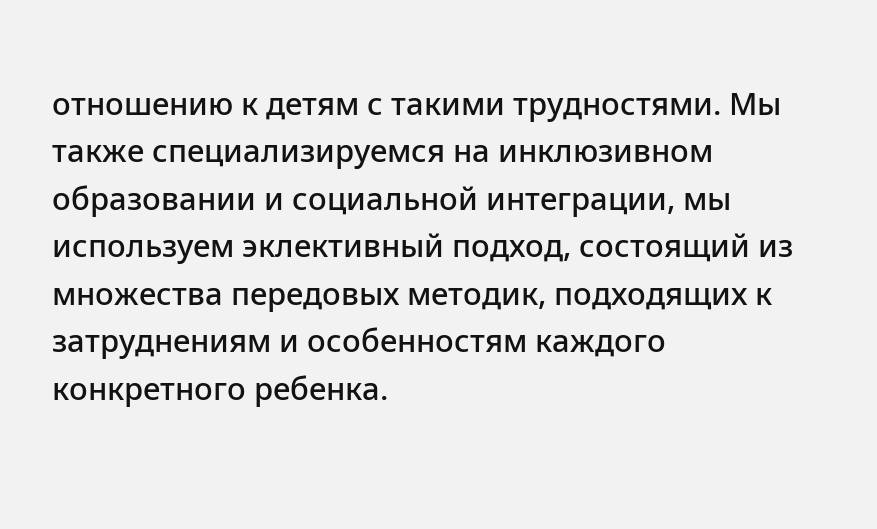отношению к детям с такими трудностями. Мы также специализируемся на инклюзивном образовании и социальной интеграции, мы используем эклективный подход, состоящий из множества передовых методик, подходящих к затруднениям и особенностям каждого конкретного ребенка.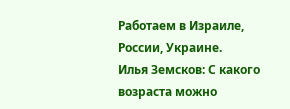Работаем в Израиле, России, Украине.
Илья Земсков: С какого возраста можно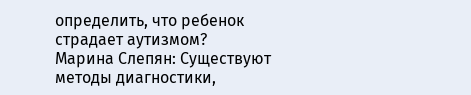определить, что ребенок страдает аутизмом?
Марина Слепян: Существуют методы диагностики,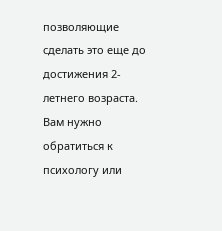позволяющие сделать это еще до достижения 2-летнего возраста. Вам нужно обратиться к психологу или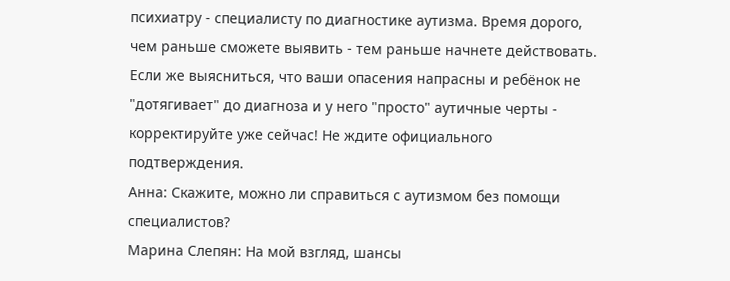психиатру - специалисту по диагностике аутизма. Время дорого, чем раньше сможете выявить - тем раньше начнете действовать. Если же выясниться, что ваши опасения напрасны и ребёнок не "дотягивает" до диагноза и у него "просто" аутичные черты - корректируйте уже сейчас! Не ждите официального подтверждения.
Анна: Скажите, можно ли справиться с аутизмом без помощи специалистов?
Марина Слепян: На мой взгляд, шансы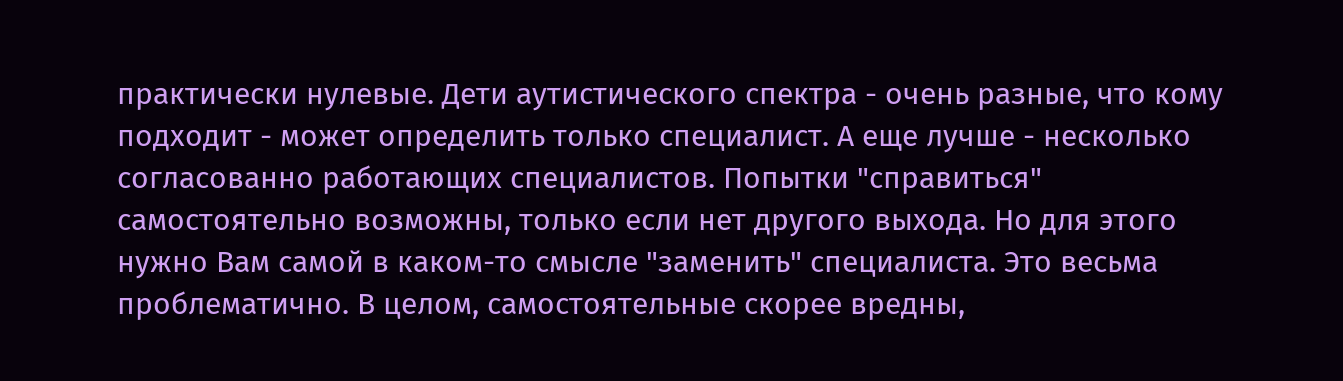практически нулевые. Дети аутистического спектра - очень разные, что кому подходит - может определить только специалист. А еще лучше - несколько согласованно работающих специалистов. Попытки "справиться" самостоятельно возможны, только если нет другого выхода. Но для этого нужно Вам самой в каком-то смысле "заменить" специалиста. Это весьма проблематично. В целом, самостоятельные скорее вредны,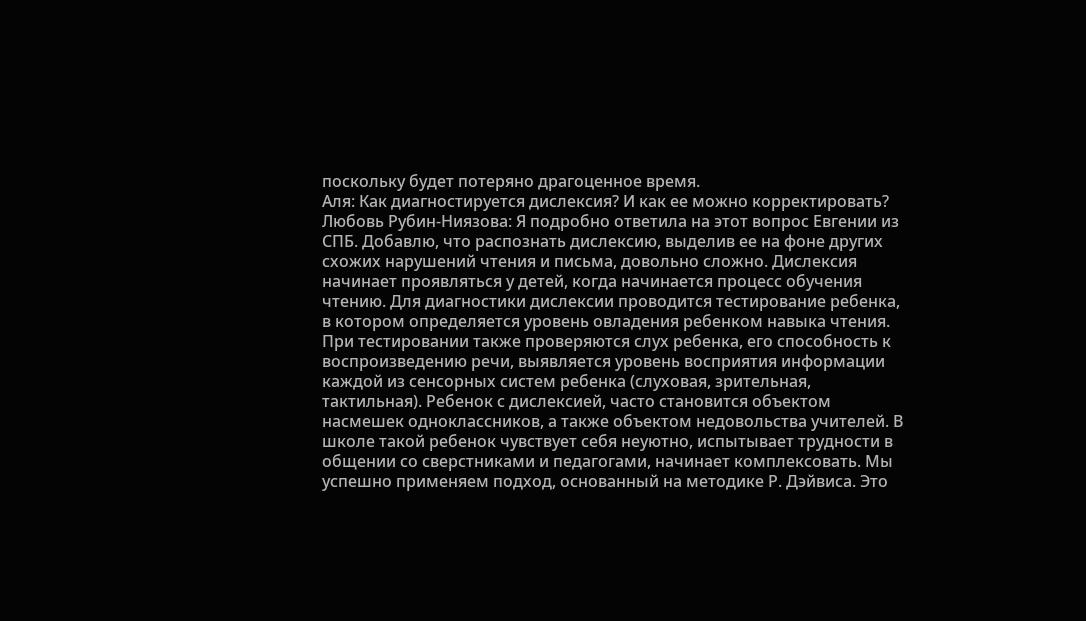поскольку будет потеряно драгоценное время.
Аля: Как диагностируется дислексия? И как ее можно корректировать?
Любовь Рубин-Ниязовa: Я подробно ответила на этот вопрос Евгении из СПБ. Добавлю, что распознать дислексию, выделив ее на фоне других схожих нарушений чтения и письма, довольно сложно. Дислексия начинает проявляться у детей, когда начинается процесс обучения чтению. Для диагностики дислексии проводится тестирование ребенка, в котором определяется уровень овладения ребенком навыка чтения. При тестировании также проверяются слух ребенка, его способность к воспроизведению речи, выявляется уровень восприятия информации каждой из сенсорных систем ребенка (слуховая, зрительная, тактильная). Ребенок с дислексией, часто становится объектом насмешек одноклассников, а также объектом недовольства учителей. В школе такой ребенок чувствует себя неуютно, испытывает трудности в общении со сверстниками и педагогами, начинает комплексовать. Мы успешно применяем подход, основанный на методике Р. Дэйвиса. Это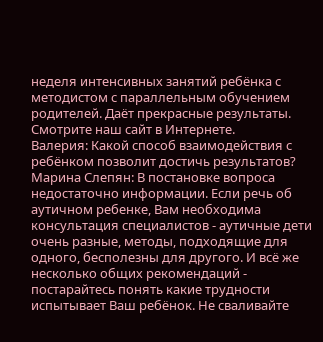неделя интенсивных занятий ребёнка с методистом с параллельным обучением родителей. Даёт прекрасные результаты. Смотрите наш сайт в Интернете.
Валерия: Какой способ взаимодействия с ребёнком позволит достичь результатов?
Марина Слепян: В постановке вопроса недостаточно информации. Если речь об аутичном ребенке, Вам необходима консультация специалистов - аутичные дети очень разные, методы, подходящие для одного, бесполезны для другого. И всё же несколько общих рекомендаций - постарайтесь понять какие трудности испытывает Ваш ребёнок. Не сваливайте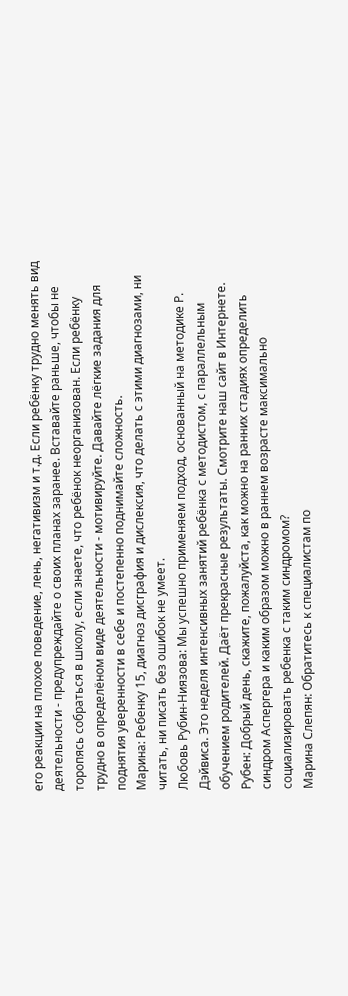его реакции на плохое поведение, лень, негативизм и т.д. Если ребёнку трудно менять вид деятельности - предупреждайте о своих планах заранее. Вставайте раньше, чтобы не торопясь собраться в школу, если знаете, что ребёнок неорганизован. Если ребёнку трудно в определёном виде деятельности - мотивируйте. Давайте лёгкие задания для поднятия уверенности в себе и постепенно поднимайте сложность.
Марина: Ребенку 15, диагноз дисграфия и дислексия, что делать с этими диагнозами, ни читать, ни писать без ошибок не умеет.
Любовь Рубин-Ниязовa: Мы успешно применяем подход, основанный на методике Р. Дэйвиса. Это неделя интенсивных занятий ребёнка с методистом, с параллельным обучением родителей. Даёт прекрасные результаты. Смотрите наш сайт в Интернете.
Рубен: Добрый день, скажите, пожалуйста, как можно на ранних стадиях определить синдром Аспергера и каким образом можно в раннем возрасте максимально социализировать ребенка с таким синдромом?
Марина Слепян: Обратитесь к специалистам по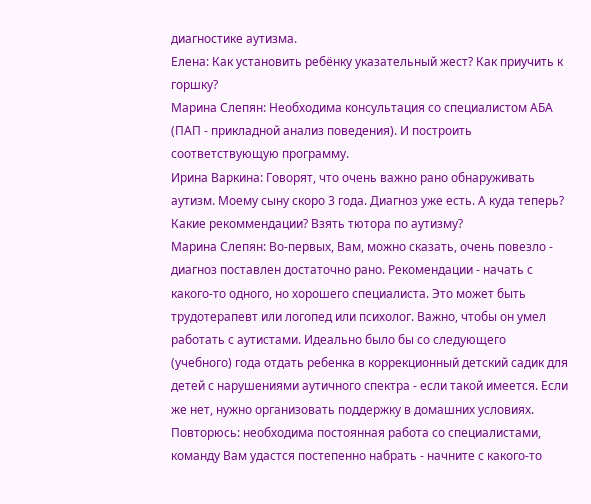диагностике аутизма.
Елена: Как установить ребёнку указательный жест? Как приучить к горшку?
Марина Слепян: Необходима консультация со специалистом АБА (ПАП - прикладной анализ поведения). И построить соответствующую программу.
Ирина Варкина: Говорят, что очень важно рано обнаруживать аутизм. Моему сыну скоро 3 года. Диагноз уже есть. А куда теперь? Какие рекоммендации? Взять тютора по аутизму?
Марина Слепян: Во-первых, Вам, можно сказать, очень повезло - диагноз поставлен достаточно рано. Рекомендации - начать с какого-то одного, но хорошего специалиста. Это может быть трудотерапевт или логопед или психолог. Важно, чтобы он умел работать с аутистами. Идеально было бы со следующего (учебного) года отдать ребенка в коррекционный детский садик для детей с нарушениями аутичного спектра - если такой имеется. Если же нет, нужно организовать поддержку в домашних условиях. Повторюсь: необходима постоянная работа со специалистами, команду Вам удастся постепенно набрать - начните с какого-то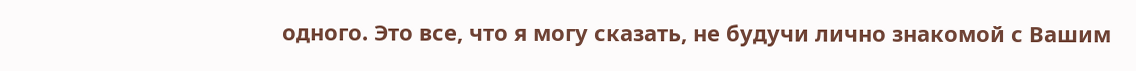одного. Это все, что я могу сказать, не будучи лично знакомой с Вашим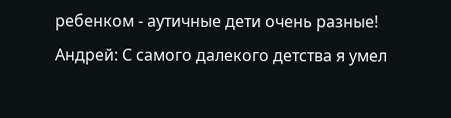ребенком - аутичные дети очень разные!
Андрей: С самого далекого детства я умел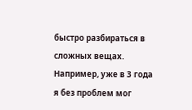быстро разбираться в сложных вещах. Например, уже в 3 года я без проблем мог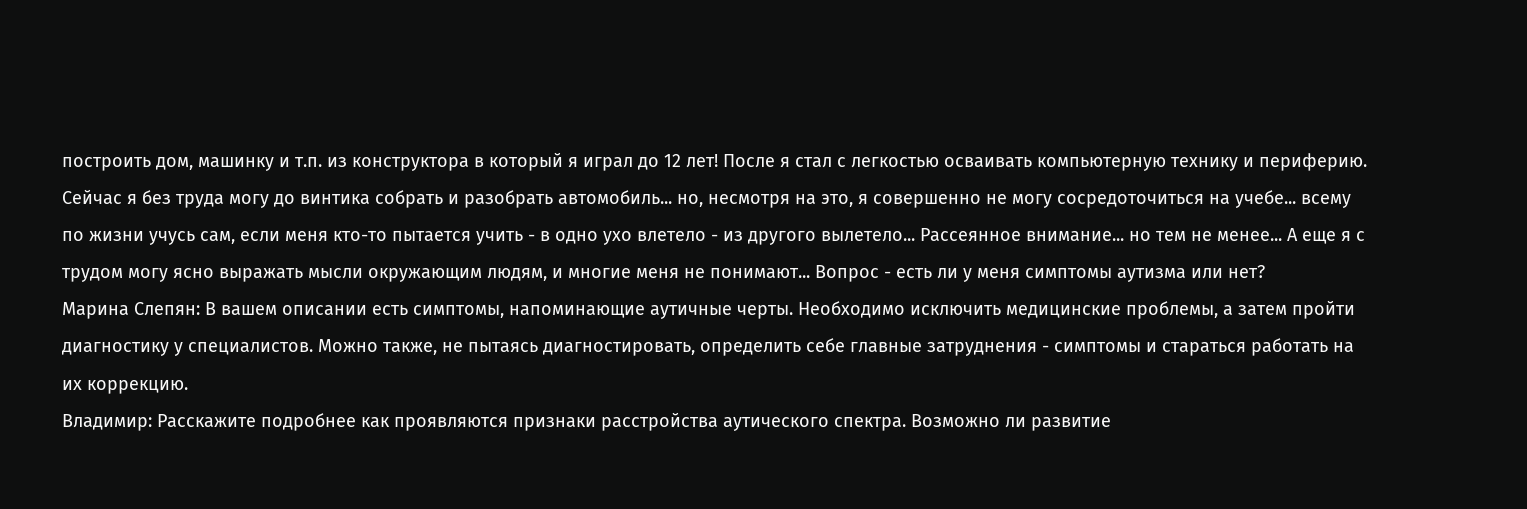построить дом, машинку и т.п. из конструктора в который я играл до 12 лет! После я стал с легкостью осваивать компьютерную технику и периферию. Сейчас я без труда могу до винтика собрать и разобрать автомобиль... но, несмотря на это, я совершенно не могу сосредоточиться на учебе... всему по жизни учусь сам, если меня кто-то пытается учить - в одно ухо влетело - из другого вылетело... Рассеянное внимание... но тем не менее... А еще я с трудом могу ясно выражать мысли окружающим людям, и многие меня не понимают... Вопрос - есть ли у меня симптомы аутизма или нет?
Марина Слепян: В вашем описании есть симптомы, напоминающие аутичные черты. Необходимо исключить медицинские проблемы, а затем пройти диагностику у специалистов. Можно также, не пытаясь диагностировать, определить себе главные затруднения - симптомы и стараться работать на их коррекцию.
Владимир: Расскажите подробнее как проявляются признаки расстройства аутического спектра. Возможно ли развитие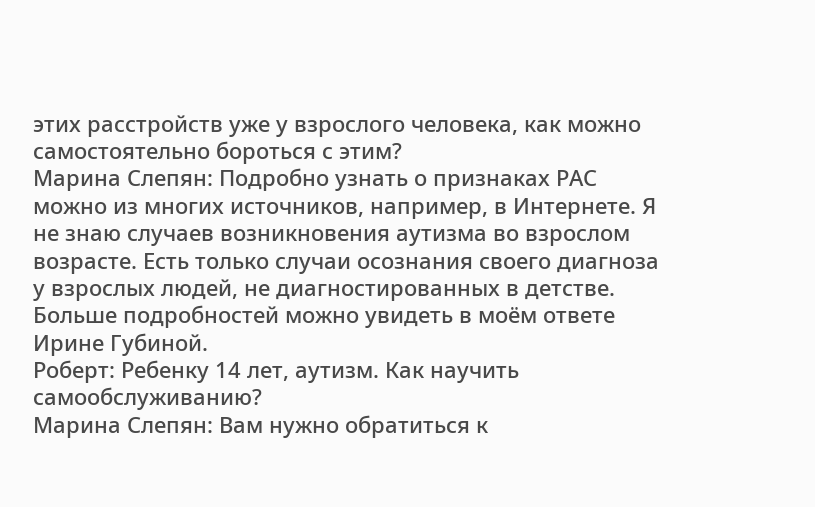этих расстройств уже у взрослого человека, как можно самостоятельно бороться с этим?
Марина Слепян: Подробно узнать о признаках РАС можно из многих источников, например, в Интернете. Я не знаю случаев возникновения аутизма во взрослом возрасте. Есть только случаи осознания своего диагноза у взрослых людей, не диагностированных в детстве. Больше подробностей можно увидеть в моём ответе Ирине Губиной.
Роберт: Ребенку 14 лет, аутизм. Как научить самообслуживанию?
Марина Слепян: Вам нужно обратиться к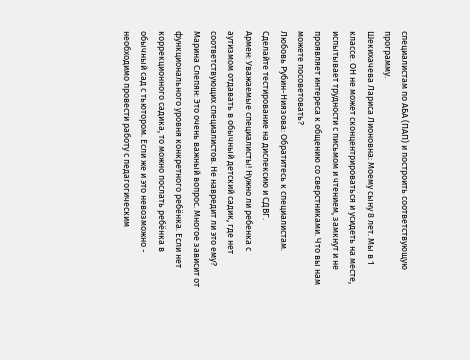специалистам по АБА (ПАП) и построить соответствующую программу.
Шекихачева Лариса Лионовна: Моему сыну 8 лет. Мы в 1 классе. ОН не может сконцентрироваться и усидеть на месте, испытывает трудности с письмом и чтением, замкнут и не проявляет интереса к общению со сверстниками. Что вы нам можете посоветовать?
Любовь Рубин-Ниязовa: Обратитесь к специалистам. Сделайте тестирование на дислексию и СДВГ.
Армен: Уважаемые специалисты! Нужно ли ребенка с аутизмом отдавать в обычный детский садик, где нет соответствующих специалистов. Не навредит ли это ему?
Марина Слепян: Это очень важный вопрос. Многое зависит от функционального уровня конкретного ребёнка. Если нет коррекционного садика, то можно послать ребёнка в обычный сад с тьютором. Если же и это невозможно - необходимо провести работу с педагогическим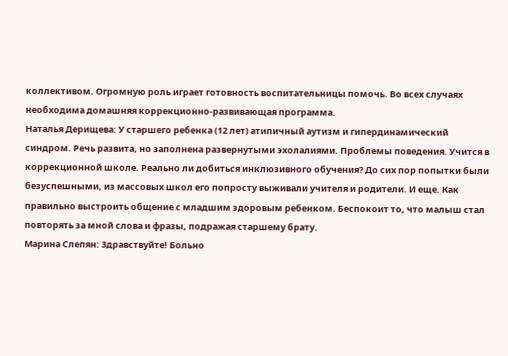коллективом. Огромную роль играет готовность воспитательницы помочь. Во всех случаях необходима домашняя коррекционно-развивающая программа.
Наталья Дерищева: У старшего ребенка (12 лет) атипичный аутизм и гипердинамический синдром. Речь развита, но заполнена развернутыми эхолалиями. Проблемы поведения. Учится в коррекционной школе. Реально ли добиться инклюзивного обучения? До сих пор попытки были безуспешными, из массовых школ его попросту выживали учителя и родители. И еще. Как правильно выстроить общение с младшим здоровым ребенком. Беспокоит то, что малыш стал повторять за мной слова и фразы, подражая старшему брату.
Марина Слепян: Здравствуйте! Больно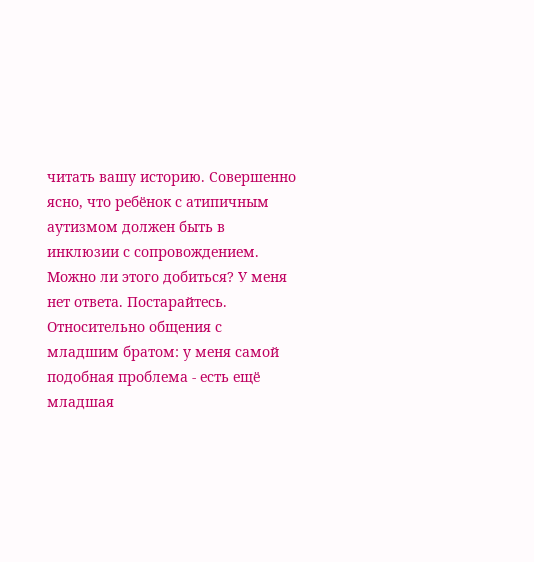читать вашу историю. Совершенно ясно, что ребёнок с атипичным аутизмом должен быть в инклюзии с сопровождением. Можно ли этого добиться? У меня нет ответа. Постарайтесь. Относительно общения с младшим братом: у меня самой подобная проблема - есть ещё младшая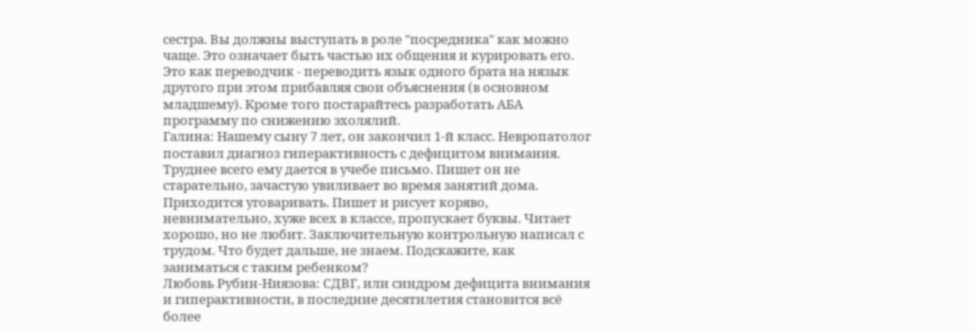сестра. Вы должны выступать в роле "посредника" как можно чаще. Это означает быть частью их общения и курировать его. Это как переводчик - переводить язык одного брата на нязык другого при этом прибавляя свои объяснения (в основном младшему). Кроме того постарайтесь разработать АБА программу по снижению эхолялий.
Галина: Нашему сыну 7 лет, он закончил 1-й класс. Невропатолог поставил диагноз гиперактивность с дефицитом внимания. Труднее всего ему дается в учебе письмо. Пишет он не старательно, зачастую увиливает во время занятий дома. Приходится уговаривать. Пишет и рисует коряво, невнимательно, хуже всех в классе, пропускает буквы. Читает хорошо, но не любит. Заключительную контрольную написал с трудом. Что будет дальше, не знаем. Подскажите, как заниматься с таким ребенком?
Любовь Рубин-Ниязовa: СДВГ, или синдром дефицита внимания и гиперактивности, в последние десятилетия становится всё более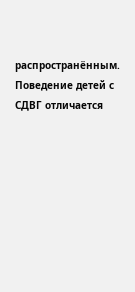распространённым. Поведение детей с СДВГ отличается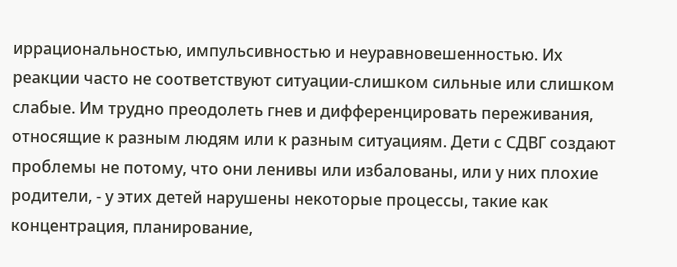иррациональностью, импульсивностью и неуравновешенностью. Их реакции часто не соответствуют ситуации-слишком сильные или слишком слабые. Им трудно преодолеть гнев и дифференцировать переживания, относящие к разным людям или к разным ситуациям. Дети с СДВГ создают проблемы не потому, что они ленивы или избалованы, или у них плохие родители, - у этих детей нарушены некоторые процессы, такие как концентрация, планирование,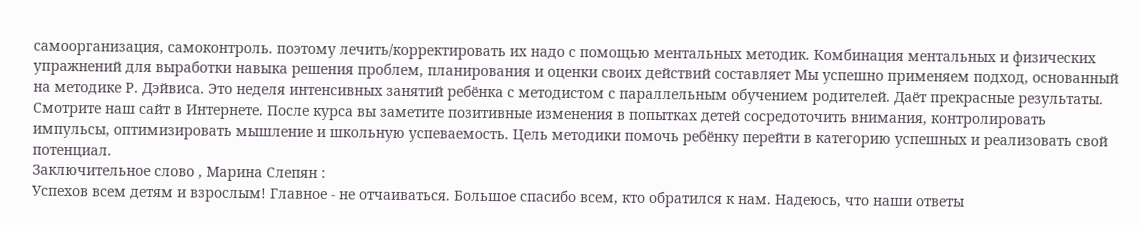самоорганизация, самоконтроль. поэтому лечить/корректировать их надо с помощью ментальных методик. Комбинация ментальных и физических упражнений для выработки навыка решения проблем, планирования и оценки своих действий составляет Мы успешно применяем подход, основанный на методике Р. Дэйвиса. Это неделя интенсивных занятий ребёнка с методистом с параллельным обучением родителей. Даёт прекрасные результаты. Смотрите наш сайт в Интернете. После курса вы заметите позитивные изменения в попытках детей сосредоточить внимания, контролировать импульсы, оптимизировать мышление и школьную успеваемость. Цель методики помочь ребёнку перейти в категорию успешных и реализовать свой потенциал.
Заключительное слово , Марина Слепян :
Успехов всем детям и взрослым! Главное - не отчаиваться. Большое спасибо всем, кто обратился к нам. Надеюсь, что наши ответы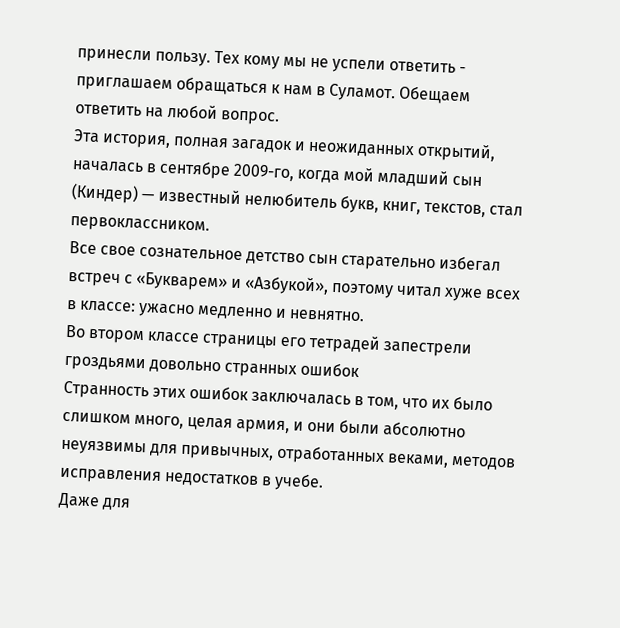принесли пользу. Теx кому мы не успели ответить - приглашаем обращаться к нам в Суламот. Обещаем ответить на любой вопрос.
Эта история, полная загадок и неожиданных открытий, началась в сентябре 2009-го, когда мой младший сын (Киндер) — известный нелюбитель букв, книг, текстов, стал первоклассником.
Все свое сознательное детство сын старательно избегал встреч с «Букварем» и «Азбукой», поэтому читал хуже всех в классе: ужасно медленно и невнятно.
Во втором классе страницы его тетрадей запестрели гроздьями довольно странных ошибок
Странность этих ошибок заключалась в том, что их было слишком много, целая армия, и они были абсолютно неуязвимы для привычных, отработанных веками, методов исправления недостатков в учебе.
Даже для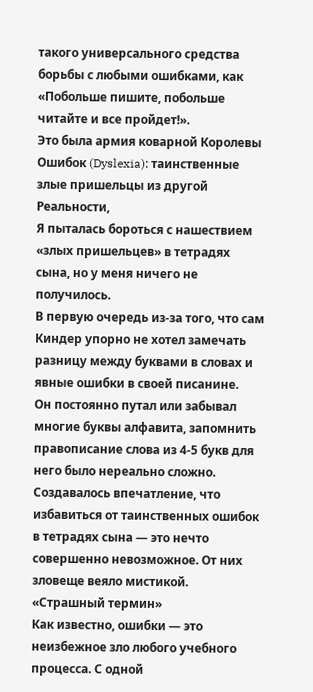такого универсального средства борьбы с любыми ошибками, как «Побольше пишите, побольше читайте и все пройдет!».
Это была армия коварной Королевы Ошибок (Dyslexia): таинственные злые пришельцы из другой Реальности,
Я пыталась бороться с нашествием «злых пришельцев» в тетрадях сына, но у меня ничего не получилось.
В первую очередь из-за того, что сам Киндер упорно не хотел замечать разницу между буквами в словах и явные ошибки в своей писанине.
Он постоянно путал или забывал многие буквы алфавита, запомнить правописание слова из 4-5 букв для него было нереально сложно.
Создавалось впечатление, что избавиться от таинственных ошибок в тетрадях сына — это нечто совершенно невозможное. От них зловеще веяло мистикой.
«Страшный термин»
Как известно, ошибки — это неизбежное зло любого учебного процесса. С одной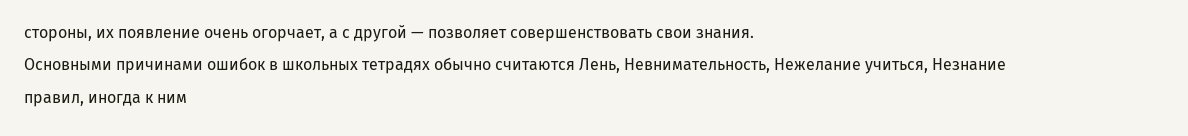стороны, их появление очень огорчает, а с другой — позволяет совершенствовать свои знания.
Основными причинами ошибок в школьных тетрадях обычно считаются Лень, Невнимательность, Нежелание учиться, Незнание правил, иногда к ним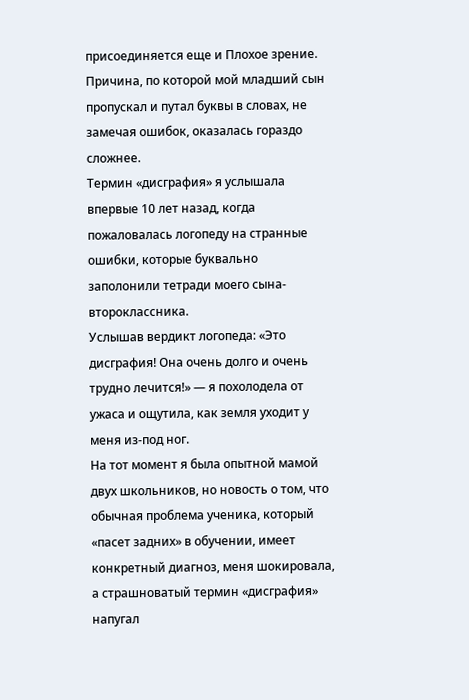присоединяется еще и Плохое зрение.
Причина, по которой мой младший сын пропускал и путал буквы в словах, не замечая ошибок, оказалась гораздо сложнее.
Термин «дисграфия» я услышала впервые 10 лет назад, когда пожаловалась логопеду на странные ошибки, которые буквально заполонили тетради моего сына- второклассника.
Услышав вердикт логопеда: «Это дисграфия! Она очень долго и очень трудно лечится!» — я похолодела от ужаса и ощутила, как земля уходит у меня из-под ног.
На тот момент я была опытной мамой двух школьников, но новость о том, что обычная проблема ученика, который «пасет задних» в обучении, имеет конкретный диагноз, меня шокировала, а страшноватый термин «дисграфия» напугал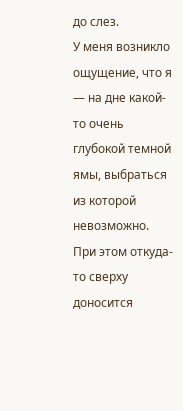до слез.
У меня возникло ощущение, что я — на дне какой-то очень глубокой темной ямы, выбраться из которой невозможно.
При этом откуда-то сверху доносится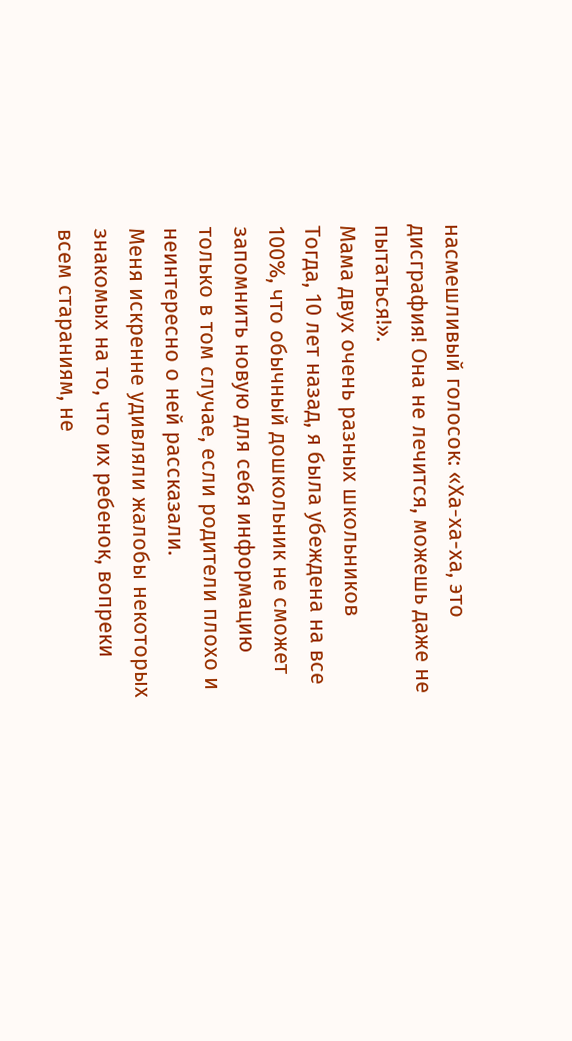насмешливый голосок: «Ха-ха-ха, это дисграфия! Она не лечится, можешь даже не пытаться!».
Мама двух очень разных школьников
Тогда, 10 лет назад, я была убеждена на все 100%, что обычный дошкольник не сможет запомнить новую для себя информацию только в том случае, если родители плохо и неинтересно о ней рассказали.
Меня искренне удивляли жалобы некоторых знакомых на то, что их ребенок, вопреки всем стараниям, не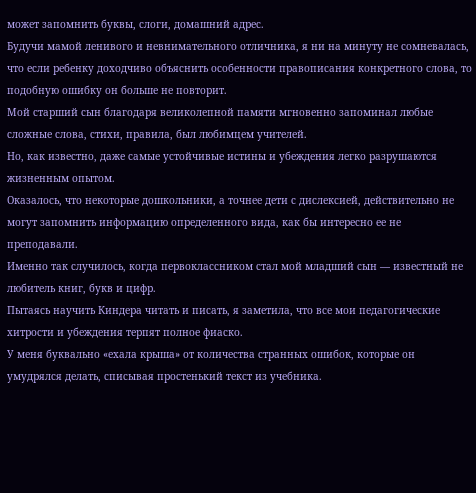может запомнить буквы, слоги, домашний адрес.
Будучи мамой ленивого и невнимательного отличника, я ни на минуту не сомневалась, что если ребенку доходчиво объяснить особенности правописания конкретного слова, то подобную ошибку он больше не повторит.
Мой старший сын благодаря великолепной памяти мгновенно запоминал любые сложные слова, стихи, правила, был любимцем учителей.
Но, как известно, даже самые устойчивые истины и убеждения легко разрушаются жизненным опытом.
Оказалось, что некоторые дошкольники, а точнее дети с дислексией, действительно не могут запомнить информацию определенного вида, как бы интересно ее не преподавали.
Именно так случилось, когда первоклассником стал мой младший сын ― известный не любитель книг, букв и цифр.
Пытаясь научить Киндера читать и писать, я заметила, что все мои педагогические хитрости и убеждения терпят полное фиаско.
У меня буквально «ехала крыша» от количества странных ошибок, которые он умудрялся делать, списывая простенький текст из учебника.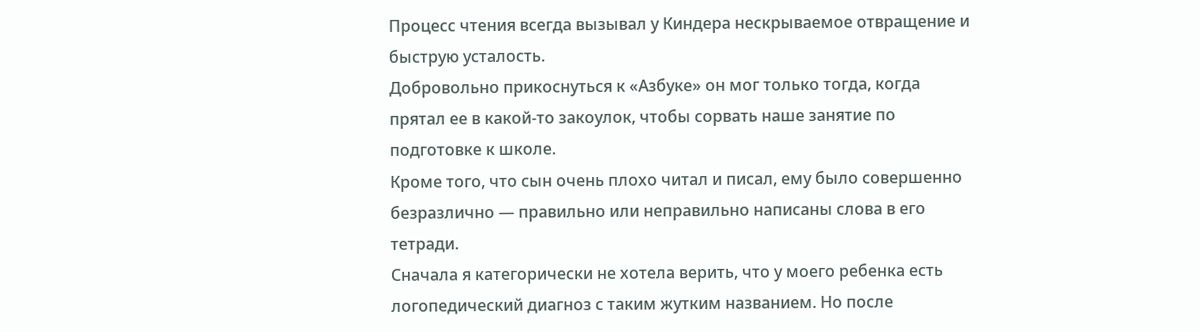Процесс чтения всегда вызывал у Киндера нескрываемое отвращение и быструю усталость.
Добровольно прикоснуться к «Азбуке» он мог только тогда, когда прятал ее в какой-то закоулок, чтобы сорвать наше занятие по подготовке к школе.
Кроме того, что сын очень плохо читал и писал, ему было совершенно безразлично ― правильно или неправильно написаны слова в его тетради.
Сначала я категорически не хотела верить, что у моего ребенка есть логопедический диагноз с таким жутким названием. Но после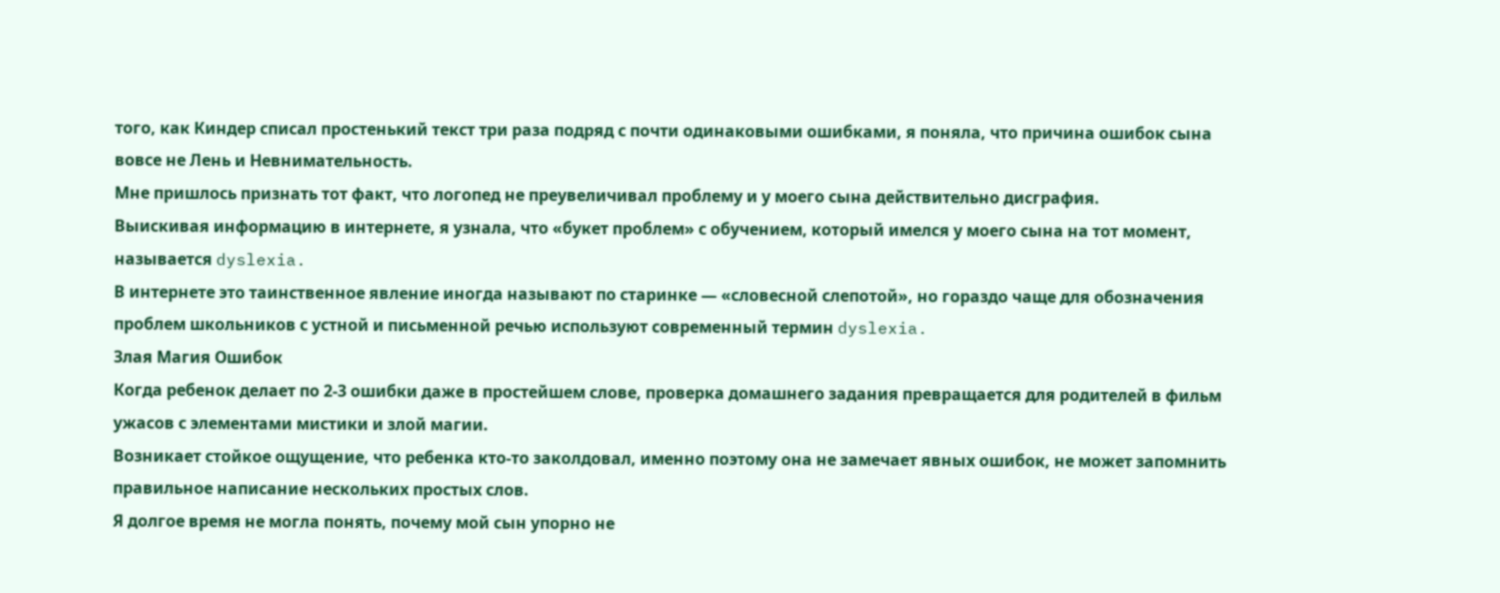того, как Киндер списал простенький текст три раза подряд с почти одинаковыми ошибками, я поняла, что причина ошибок сына вовсе не Лень и Невнимательность.
Мне пришлось признать тот факт, что логопед не преувеличивал проблему и у моего сына действительно дисграфия.
Выискивая информацию в интернете, я узнала, что «букет проблем» с обучением, который имелся у моего сына на тот момент, называется dyslexia.
В интернете это таинственное явление иногда называют по старинке ― «словесной слепотой», но гораздо чаще для обозначения проблем школьников с устной и письменной речью используют современный термин dyslexia.
Злая Магия Ошибок
Когда ребенок делает по 2-3 ошибки даже в простейшем слове, проверка домашнего задания превращается для родителей в фильм ужасов с элементами мистики и злой магии.
Возникает стойкое ощущение, что ребенка кто-то заколдовал, именно поэтому она не замечает явных ошибок, не может запомнить правильное написание нескольких простых слов.
Я долгое время не могла понять, почему мой сын упорно не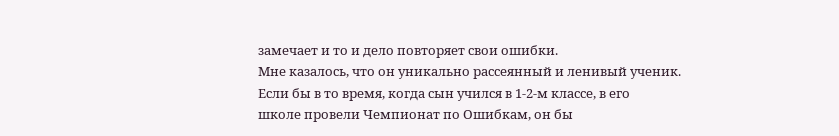замечает и то и дело повторяет свои ошибки.
Мне казалось, что он уникально рассеянный и ленивый ученик.
Если бы в то время, когда сын учился в 1-2-м классе, в его
школе провели Чемпионат по Ошибкам, он бы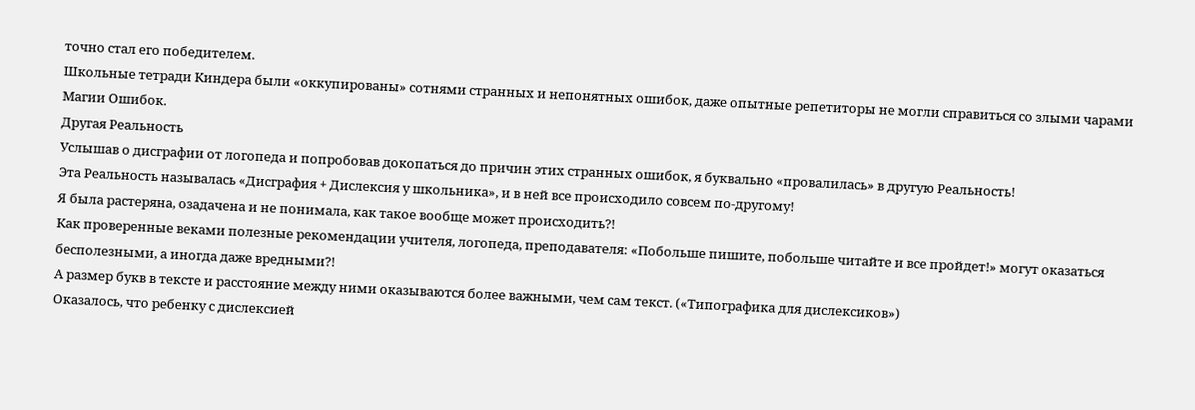точно стал его победителем.
Школьные тетради Киндера были «оккупированы» сотнями странных и непонятных ошибок, даже опытные репетиторы не могли справиться со злыми чарами Магии Ошибок.
Другая Реальность
Услышав о дисграфии от логопеда и попробовав докопаться до причин этих странных ошибок, я буквально «провалилась» в другую Реальность!
Эта Реальность называлась «Дисграфия + Дислексия у школьника», и в ней все происходило совсем по-другому!
Я была растеряна, озадачена и не понимала, как такое вообще может происходить?!
Как проверенные веками полезные рекомендации учителя, логопеда, преподавателя: «Побольше пишите, побольше читайте и все пройдет!» могут оказаться бесполезными, а иногда даже вредными?!
А размер букв в тексте и расстояние между ними оказываются более важными, чем сам текст. («Типографика для дислексиков»)
Оказалось, что ребенку с дислексией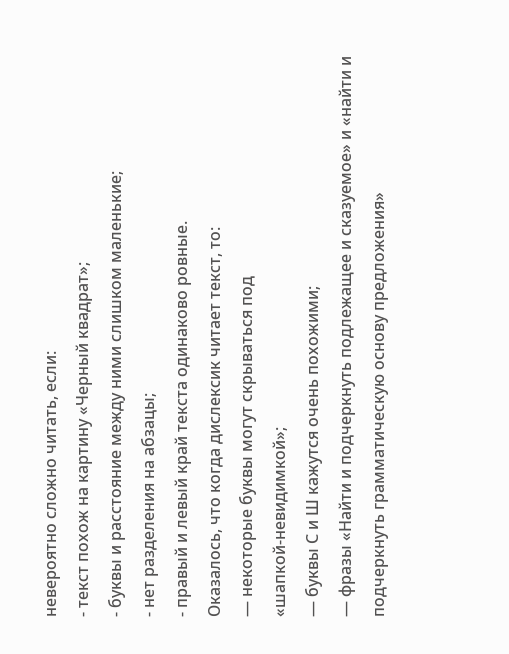невероятно сложно читать, если:
- текст похож на картину «Черный квадрат»;
- буквы и расстояние между ними слишком маленькие;
- нет разделения на абзацы;
- правый и левый край текста одинаково ровные.
Оказалось, что когда дислексик читает текст, то:
― некоторые буквы могут скрываться под
«шапкой-невидимкой»;
― буквы С и Ш кажутся очень похожими;
― фразы «Найти и подчеркнуть подлежащее и сказуемое» и «найти и подчеркнуть грамматическую основу предложения»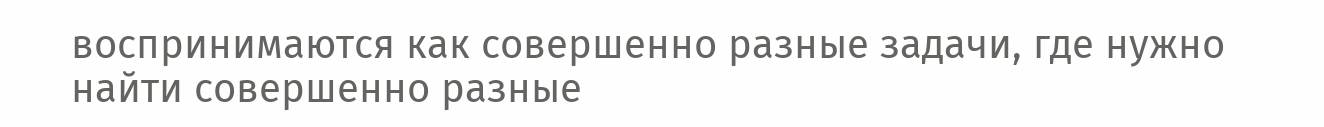воспринимаются как совершенно разные задачи, где нужно найти совершенно разные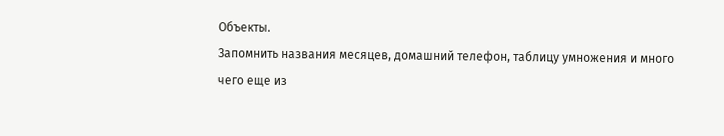Объекты.
Запомнить названия месяцев, домашний телефон, таблицу умножения и много чего еще из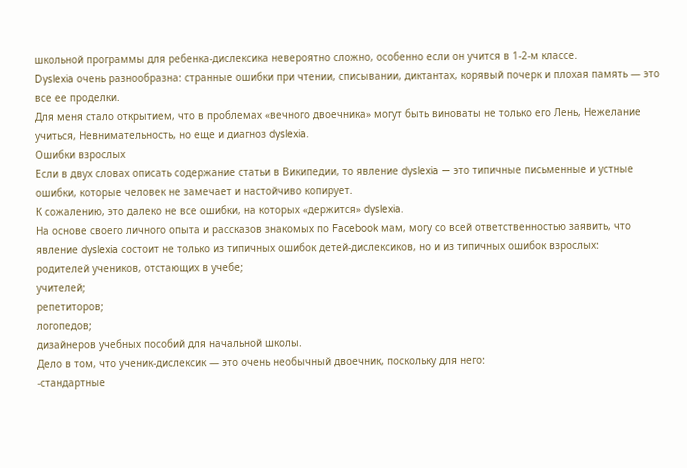школьной программы для ребенка-дислексика невероятно сложно, особенно если он учится в 1-2-м классе.
Dyslexia очень разнообразна: странные ошибки при чтении, списывании, диктантах, корявый почерк и плохая память — это все ее проделки.
Для меня стало открытием, что в проблемах «вечного двоечника» могут быть виноваты не только его Лень, Нежелание учиться, Невнимательность, но еще и диагноз dyslexia.
Ошибки взрослых
Если в двух словах описать содержание статьи в Википедии, то явление dyslexia — это типичные письменные и устные ошибки, которые человек не замечает и настойчиво копирует.
К сожалению, это далеко не все ошибки, на которых «держится» dyslexia.
На основе своего личного опыта и рассказов знакомых по Facebook мам, могу со всей ответственностью заявить, что явление dyslexia состоит не только из типичных ошибок детей-дислексиков, но и из типичных ошибок взрослых:
родителей учеников, отстающих в учебе;
учителей;
репетиторов;
логопедов;
дизайнеров учебных пособий для начальной школы.
Дело в том, что ученик-дислексик — это очень необычный двоечник, поскольку для него:
-стандартные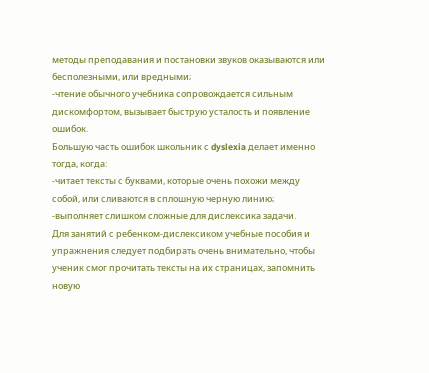методы преподавания и постановки звуков оказываются или бесполезными, или вредными;
-чтение обычного учебника сопровождается сильным дискомфортом, вызывает быструю усталость и появление ошибок.
Большую часть ошибок школьник с dyslexia делает именно тогда, когда:
-читает тексты с буквами, которые очень похожи между собой, или сливаются в сплошную черную линию;
-выполняет слишком сложные для дислексика задачи.
Для занятий с ребенком-дислексиком учебные пособия и упражнения следует подбирать очень внимательно, чтобы ученик смог прочитать тексты на их страницах, запомнить новую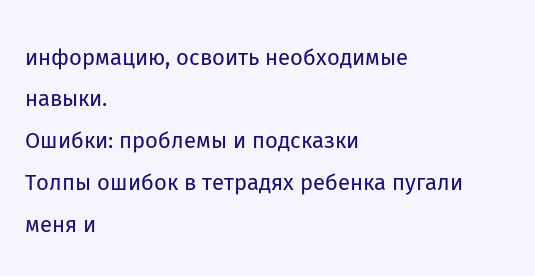информацию, освоить необходимые навыки.
Ошибки: проблемы и подсказки
Толпы ошибок в тетрадях ребенка пугали меня и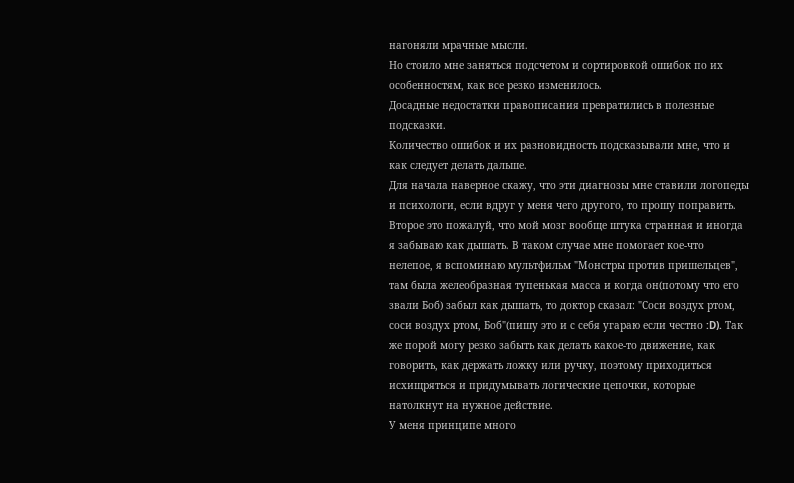нагоняли мрачные мысли.
Но стоило мне заняться подсчетом и сортировкой ошибок по их особенностям, как все резко изменилось.
Досадные недостатки правописания превратились в полезные подсказки.
Количество ошибок и их разновидность подсказывали мне, что и как следует делать дальше.
Для начала наверное скажу, что эти диагнозы мне ставили логопеды и психологи, если вдруг у меня чего другого, то прошу поправить.
Второе это пожалуй, что мой мозг вообще штука странная и иногда я забываю как дышать. В таком случае мне помогает кое-что нелепое, я вспоминаю мультфильм "Монстры против пришельцев", там была желеобразная тупенькая масса и когда он(потому что его звали Боб) забыл как дышать, то доктор сказал: "Соси воздух ртом, соси воздух ртом, Боб"(пишу это и с себя угараю если честно :D). Так же порой могу резко забыть как делать какое-то движение, как говорить, как держать ложку или ручку, поэтому приходиться исхищряться и придумывать логические цепочки, которые натолкнут на нужное действие.
У меня принципе много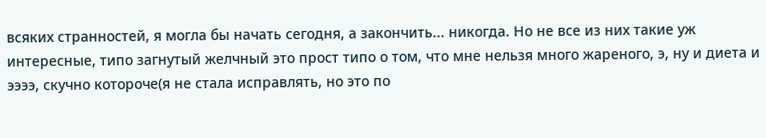всяких странностей, я могла бы начать сегодня, а закончить... никогда. Но не все из них такие уж интересные, типо загнутый желчный это прост типо о том, что мне нельзя много жареного, э, ну и диета и ээээ, скучно котороче(я не стала исправлять, но это по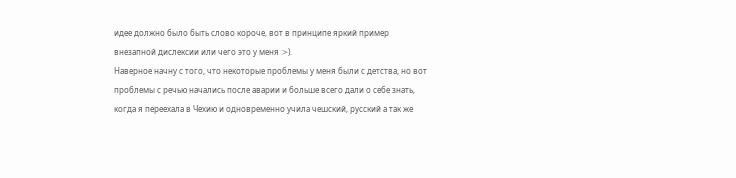идее должно было быть слово короче, вот в принципе яркий пример внезапной дислексии или чего это у меня :>).
Наверное начну с того, что некоторые проблемы у меня были с детства, но вот проблемы с речью начались после аварии и больше всего дали о себе знать, когда я переехала в Чехию и одновременно учила чешский, русский а так же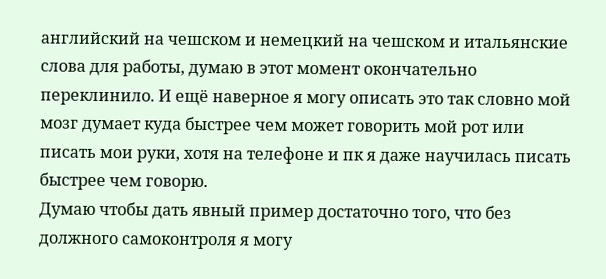английский на чешском и немецкий на чешском и итальянские слова для работы, думаю в этот момент окончательно переклинило. И ещё наверное я могу описать это так словно мой мозг думает куда быстрее чем может говорить мой рот или писать мои руки, хотя на телефоне и пк я даже научилась писать быстрее чем говорю.
Думаю чтобы дать явный пример достаточно того, что без должного самоконтроля я могу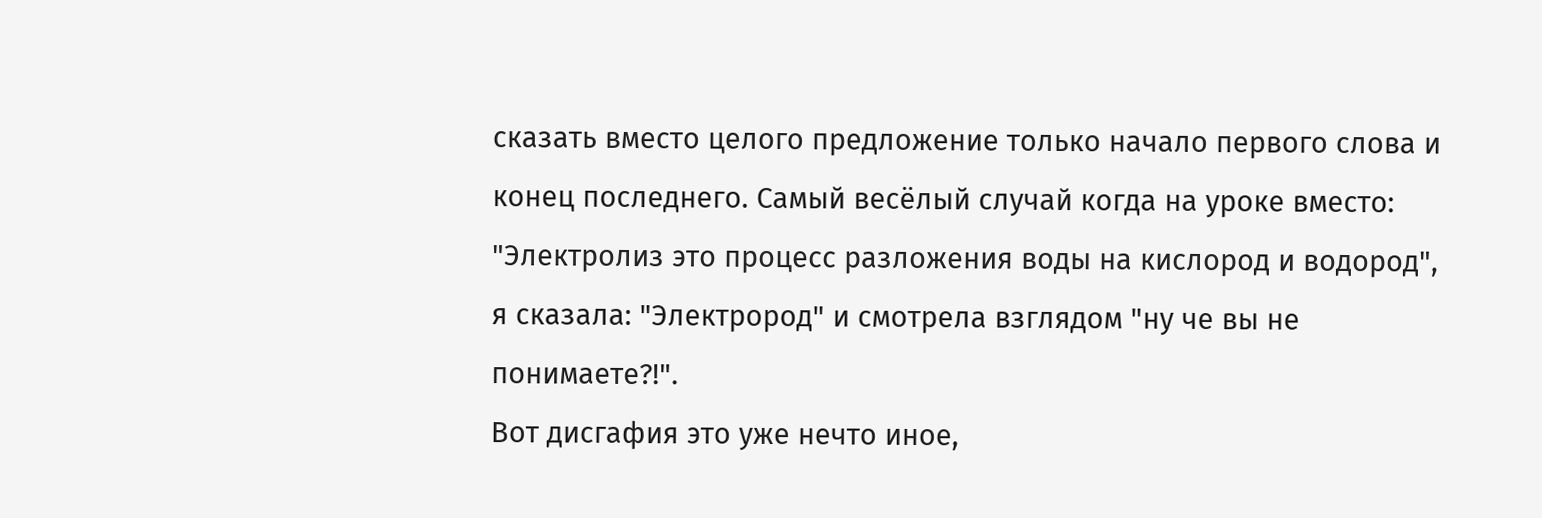сказать вместо целого предложение только начало первого слова и конец последнего. Самый весёлый случай когда на уроке вместо: "Электролиз это процесс разложения воды на кислород и водород", я сказала: "Электрород" и смотрела взглядом "ну че вы не понимаете?!".
Вот дисгафия это уже нечто иное,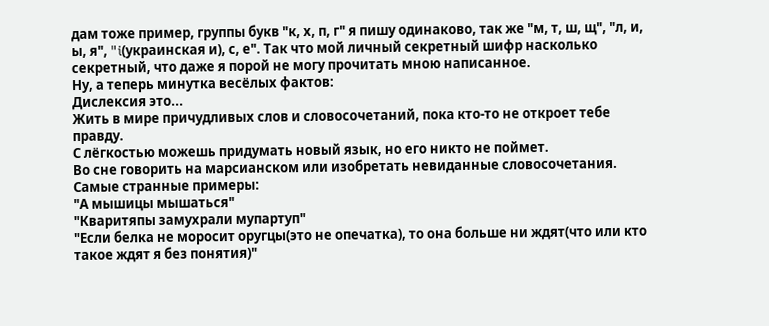дам тоже пример, группы букв "к, х, п, г" я пишу одинаково, так же "м, т, ш, щ", "л, и, ы, я", "i(украинская и), с, е". Так что мой личный секретный шифр насколько секретный, что даже я порой не могу прочитать мною написанное.
Ну, а теперь минутка весёлых фактов:
Дислексия это...
Жить в мире причудливых слов и словосочетаний, пока кто-то не откроет тебе правду.
С лёгкостью можешь придумать новый язык, но его никто не поймет.
Во сне говорить на марсианском или изобретать невиданные словосочетания. Самые странные примеры:
"А мышицы мышаться"
"Кваритяпы замухрали мупартуп"
"Если белка не моросит оругцы(это не опечатка), то она больше ни ждят(что или кто такое ждят я без понятия)"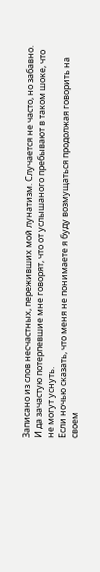Записано из слов несчастных, переживших мой лунатизм. Случается не часто, но забавно. И да зачастую потерпевшие мне говорят, что от услышаного пребывают в таком шоке, что не могут уснуть.
Если ночью сказать, что меня не понимаете я буду возмущаться продолжая говорить на своем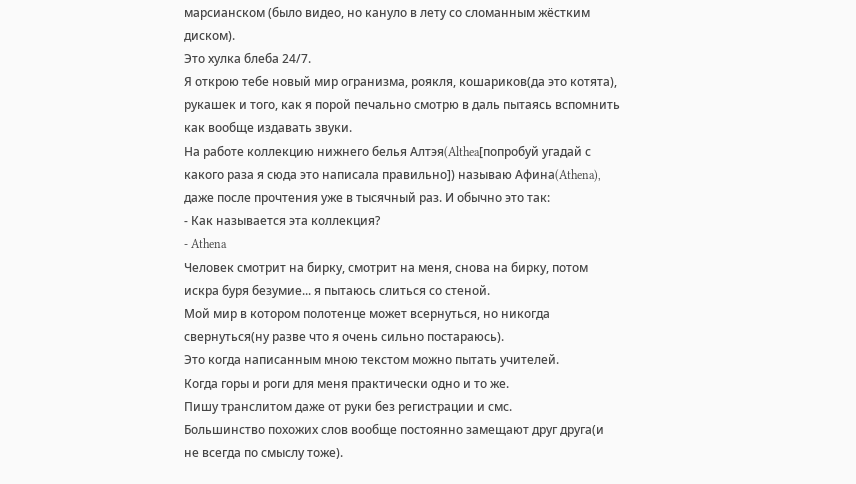марсианском (было видео, но кануло в лету со сломанным жёстким диском).
Это хулка блеба 24/7.
Я открою тебе новый мир огранизма, роякля, кошариков(да это котята), рукашек и того, как я порой печально смотрю в даль пытаясь вспомнить как вообще издавать звуки.
На работе коллекцию нижнего белья Алтэя(Althea[попробуй угадай с какого раза я сюда это написала правильно]) называю Афина(Athena), даже после прочтения уже в тысячный раз. И обычно это так:
- Как называется эта коллекция?
- Athena
Человек смотрит на бирку, смотрит на меня, снова на бирку, потом искра буря безумие... я пытаюсь слиться со стеной.
Мой мир в котором полотенце может всернуться, но никогда свернуться(ну разве что я очень сильно постараюсь).
Это когда написанным мною текстом можно пытать учителей.
Когда горы и роги для меня практически одно и то же.
Пишу транслитом даже от руки без регистрации и смс.
Большинство похожих слов вообще постоянно замещают друг друга(и не всегда по смыслу тоже).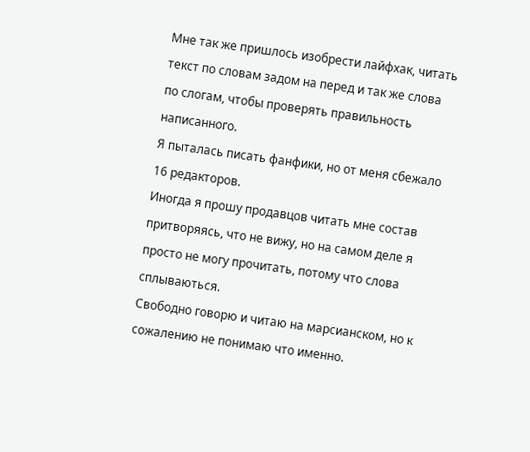Мне так же пришлось изобрести лайфхак, читать текст по словам задом на перед и так же слова по слогам, чтобы проверять правильность написанного.
Я пыталась писать фанфики, но от меня сбежало 16 редакторов.
Иногда я прошу продавцов читать мне состав притворяясь, что не вижу, но на самом деле я просто не могу прочитать, потому что слова сплываються.
Свободно говорю и читаю на марсианском, но к сожалению не понимаю что именно.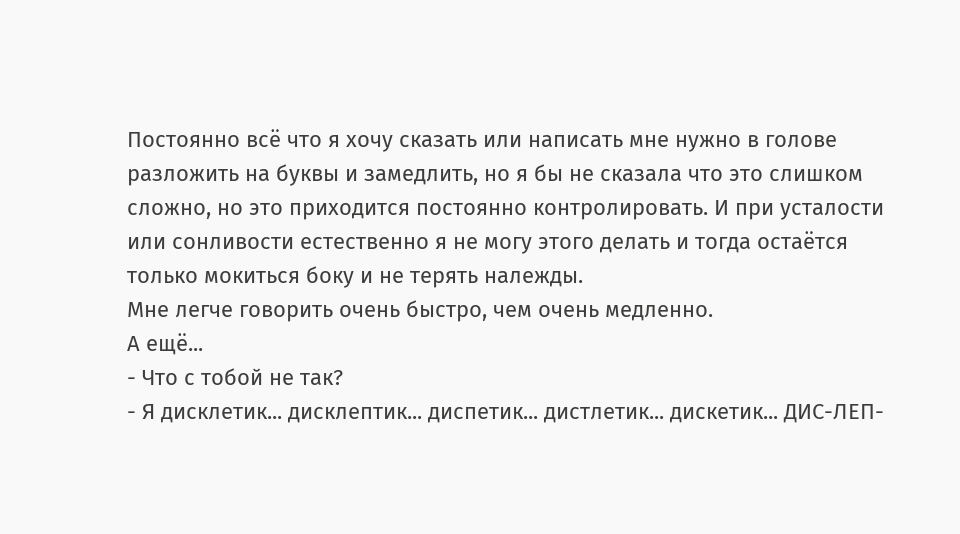Постоянно всё что я хочу сказать или написать мне нужно в голове разложить на буквы и замедлить, но я бы не сказала что это слишком сложно, но это приходится постоянно контролировать. И при усталости или сонливости естественно я не могу этого делать и тогда остаётся только мокиться боку и не терять належды.
Мне легче говорить очень быстро, чем очень медленно.
А ещё...
- Что с тобой не так?
- Я дисклетик... дисклептик... диспетик... дистлетик... дискетик... ДИС-ЛЕП-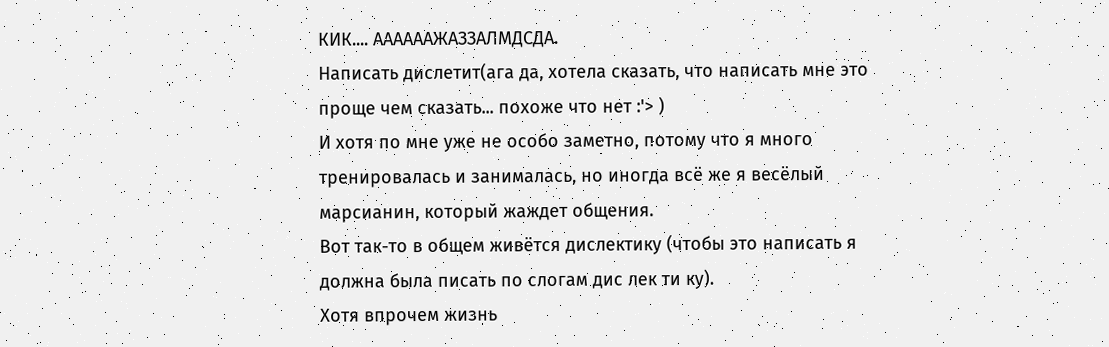КИК.... ААААААЖАЗЗАЛМДСДА.
Написать дислетит(ага да, хотела сказать, что написать мне это проще чем сказать... похоже что нет :'> )
И хотя по мне уже не особо заметно, потому что я много тренировалась и занималась, но иногда всё же я весёлый марсианин, который жаждет общения.
Вот так-то в общем живётся дислектику (чтобы это написать я должна была писать по слогам дис лек ти ку).
Хотя впрочем жизнь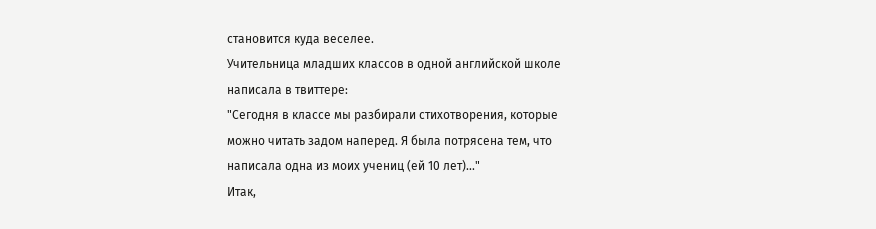становится куда веселее.
Учительница младших классов в одной английской школе написала в твиттере:
"Сегодня в классе мы разбирали стихотворения, которые можно читать задом наперед. Я была потрясена тем, что написала одна из моих учениц (ей 10 лет)..."
Итак,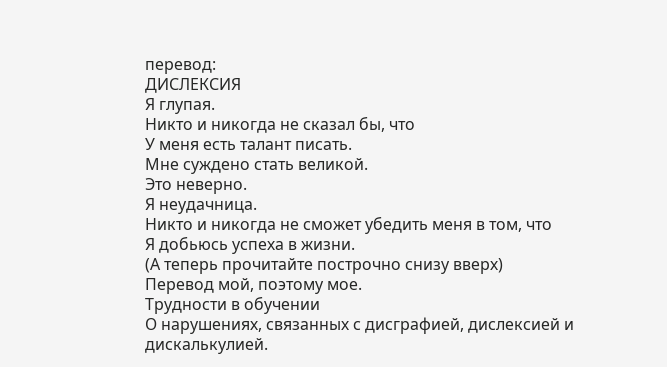перевод:
ДИСЛЕКСИЯ
Я глупая.
Никто и никогда не сказал бы, что
У меня есть талант писать.
Мне суждено стать великой.
Это неверно.
Я неудачница.
Никто и никогда не сможет убедить меня в том, что
Я добьюсь успеха в жизни.
(А теперь прочитайте построчно снизу вверх)
Перевод мой, поэтому мое.
Трудности в обучении
О нарушениях, связанных с дисграфией, дислексией и дискалькулией.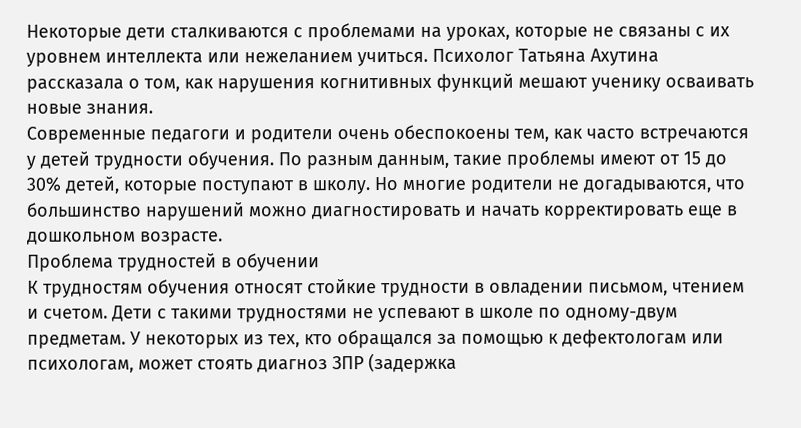Некоторые дети сталкиваются с проблемами на уроках, которые не связаны с их уровнем интеллекта или нежеланием учиться. Психолог Татьяна Ахутина рассказала о том, как нарушения когнитивных функций мешают ученику осваивать новые знания.
Современные педагоги и родители очень обеспокоены тем, как часто встречаются у детей трудности обучения. По разным данным, такие проблемы имеют от 15 до 30% детей, которые поступают в школу. Но многие родители не догадываются, что большинство нарушений можно диагностировать и начать корректировать еще в дошкольном возрасте.
Проблема трудностей в обучении
К трудностям обучения относят стойкие трудности в овладении письмом, чтением и счетом. Дети с такими трудностями не успевают в школе по одному-двум предметам. У некоторых из тех, кто обращался за помощью к дефектологам или психологам, может стоять диагноз ЗПР (задержка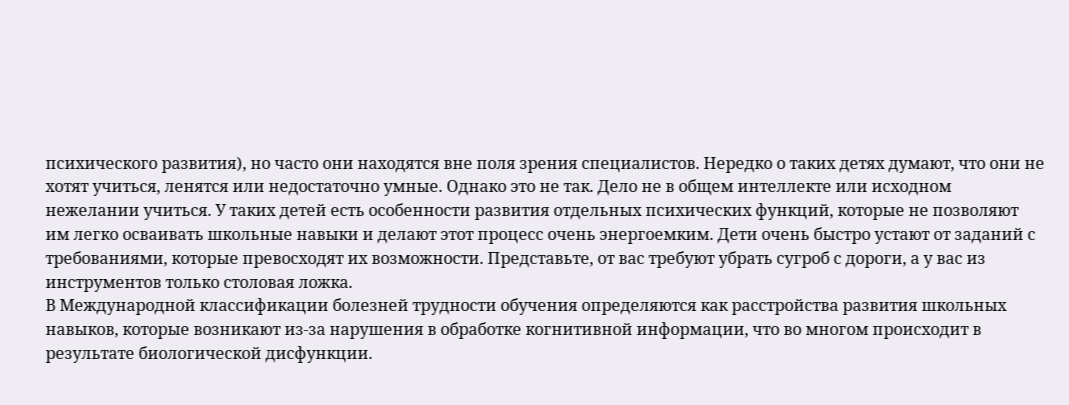психического развития), но часто они находятся вне поля зрения специалистов. Нередко о таких детях думают, что они не хотят учиться, ленятся или недостаточно умные. Однако это не так. Дело не в общем интеллекте или исходном нежелании учиться. У таких детей есть особенности развития отдельных психических функций, которые не позволяют им легко осваивать школьные навыки и делают этот процесс очень энергоемким. Дети очень быстро устают от заданий с требованиями, которые превосходят их возможности. Представьте, от вас требуют убрать сугроб с дороги, а у вас из инструментов только столовая ложка.
В Международной классификации болезней трудности обучения определяются как расстройства развития школьных навыков, которые возникают из-за нарушения в обработке когнитивной информации, что во многом происходит в результате биологической дисфункции.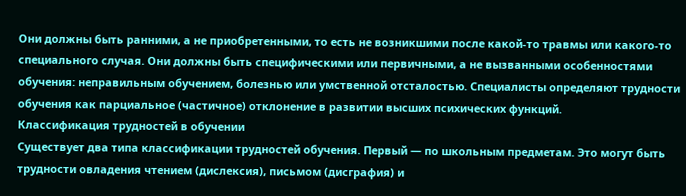Они должны быть ранними, а не приобретенными, то есть не возникшими после какой-то травмы или какого-то специального случая. Они должны быть специфическими или первичными, а не вызванными особенностями обучения: неправильным обучением, болезнью или умственной отсталостью. Специалисты определяют трудности обучения как парциальное (частичное) отклонение в развитии высших психических функций.
Классификация трудностей в обучении
Существует два типа классификации трудностей обучения. Первый — по школьным предметам. Это могут быть трудности овладения чтением (дислексия), письмом (дисграфия) и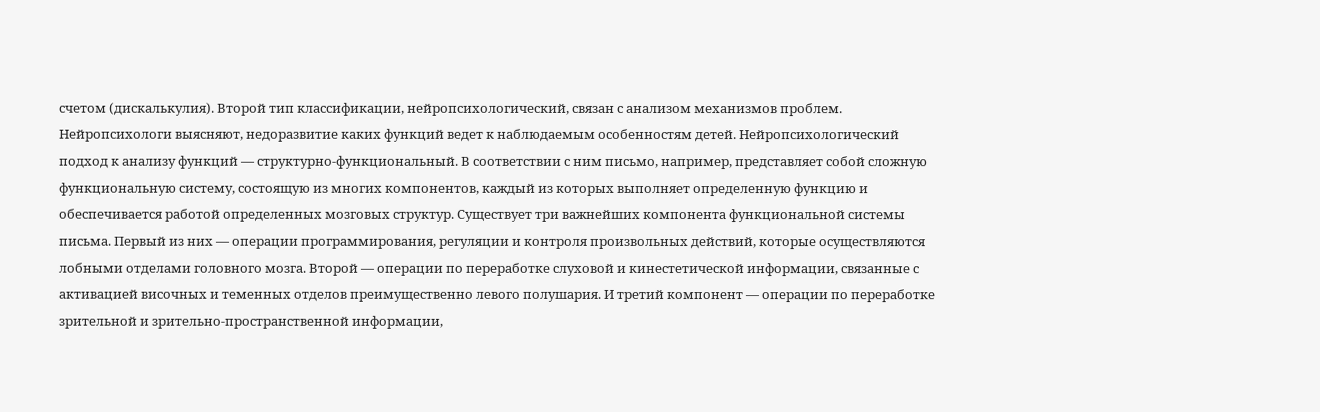счетом (дискалькулия). Второй тип классификации, нейропсихологический, связан с анализом механизмов проблем. Нейропсихологи выясняют, недоразвитие каких функций ведет к наблюдаемым особенностям детей. Нейропсихологический подход к анализу функций — структурно-функциональный. В соответствии с ним письмо, например, представляет собой сложную функциональную систему, состоящую из многих компонентов, каждый из которых выполняет определенную функцию и обеспечивается работой определенных мозговых структур. Существует три важнейших компонента функциональной системы письма. Первый из них — операции программирования, регуляции и контроля произвольных действий, которые осуществляются лобными отделами головного мозга. Второй — операции по переработке слуховой и кинестетической информации, связанные с активацией височных и теменных отделов преимущественно левого полушария. И третий компонент — операции по переработке зрительной и зрительно-пространственной информации,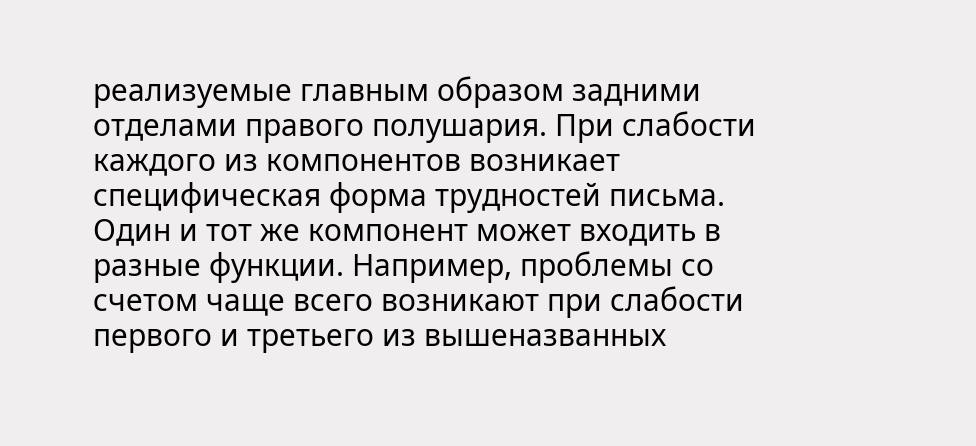реализуемые главным образом задними отделами правого полушария. При слабости каждого из компонентов возникает специфическая форма трудностей письма. Один и тот же компонент может входить в разные функции. Например, проблемы со счетом чаще всего возникают при слабости первого и третьего из вышеназванных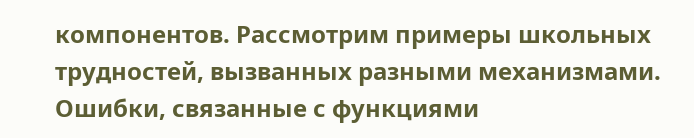компонентов. Рассмотрим примеры школьных трудностей, вызванных разными механизмами.
Ошибки, связанные с функциями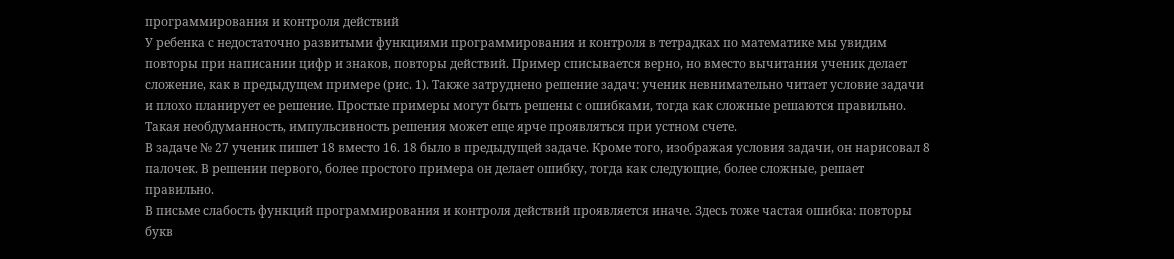программирования и контроля действий
У ребенка с недостаточно развитыми функциями программирования и контроля в тетрадках по математике мы увидим повторы при написании цифр и знаков, повторы действий. Пример списывается верно, но вместо вычитания ученик делает сложение, как в предыдущем примере (рис. 1). Также затруднено решение задач: ученик невнимательно читает условие задачи и плохо планирует ее решение. Простые примеры могут быть решены с ошибками, тогда как сложные решаются правильно. Такая необдуманность, импульсивность решения может еще ярче проявляться при устном счете.
В задаче № 27 ученик пишет 18 вместо 16. 18 было в предыдущей задаче. Кроме того, изображая условия задачи, он нарисовал 8 палочек. В решении первого, более простого примера он делает ошибку, тогда как следующие, более сложные, решает правильно.
В письме слабость функций программирования и контроля действий проявляется иначе. Здесь тоже частая ошибка: повторы букв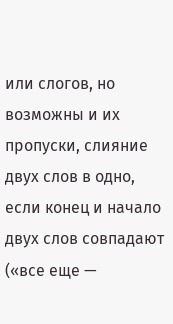или слогов, но возможны и их пропуски, слияние двух слов в одно, если конец и начало двух слов совпадают («все еще —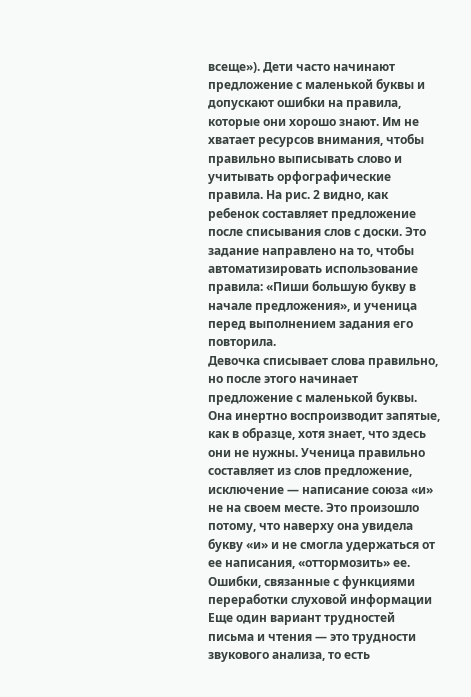всеще»). Дети часто начинают предложение с маленькой буквы и допускают ошибки на правила, которые они хорошо знают. Им не хватает ресурсов внимания, чтобы правильно выписывать слово и учитывать орфографические правила. На рис. 2 видно, как ребенок составляет предложение после списывания слов с доски. Это задание направлено на то, чтобы автоматизировать использование правила: «Пиши большую букву в начале предложения», и ученица перед выполнением задания его повторила.
Девочка списывает слова правильно, но после этого начинает предложение с маленькой буквы. Она инертно воспроизводит запятые, как в образце, хотя знает, что здесь они не нужны. Ученица правильно составляет из слов предложение, исключение — написание союза «и» не на своем месте. Это произошло потому, что наверху она увидела букву «и» и не смогла удержаться от ее написания, «оттормозить» ее.
Ошибки, связанные с функциями переработки слуховой информации
Еще один вариант трудностей письма и чтения — это трудности звукового анализа, то есть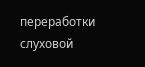переработки слуховой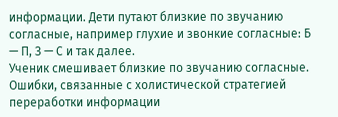информации. Дети путают близкие по звучанию согласные, например глухие и звонкие согласные: Б — П, З — С и так далее.
Ученик смешивает близкие по звучанию согласные.
Ошибки, связанные с холистической стратегией переработки информации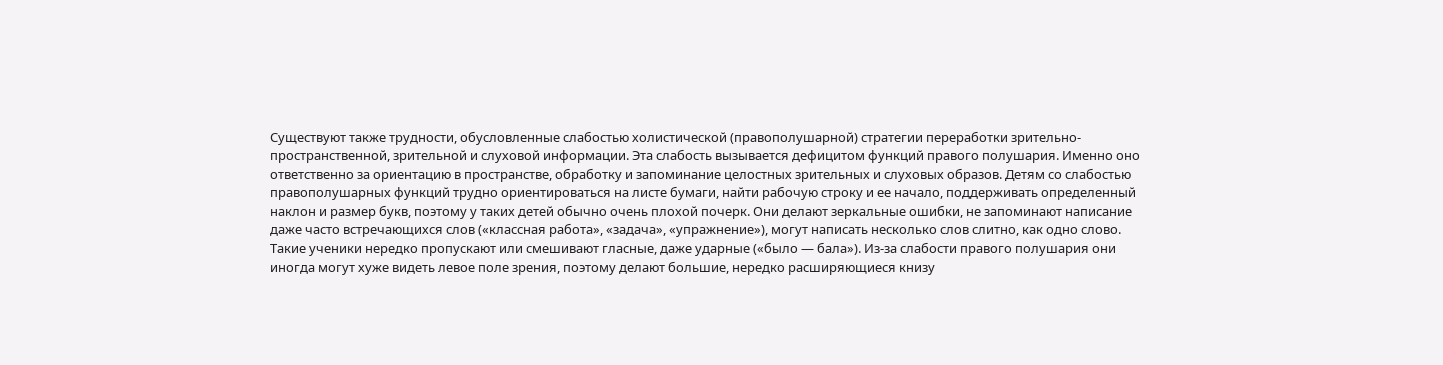Существуют также трудности, обусловленные слабостью холистической (правополушарной) стратегии переработки зрительно-пространственной, зрительной и слуховой информации. Эта слабость вызывается дефицитом функций правого полушария. Именно оно ответственно за ориентацию в пространстве, обработку и запоминание целостных зрительных и слуховых образов. Детям со слабостью правополушарных функций трудно ориентироваться на листе бумаги, найти рабочую строку и ее начало, поддерживать определенный наклон и размер букв, поэтому у таких детей обычно очень плохой почерк. Они делают зеркальные ошибки, не запоминают написание даже часто встречающихся слов («классная работа», «задача», «упражнение»), могут написать несколько слов слитно, как одно слово. Такие ученики нередко пропускают или смешивают гласные, даже ударные («было — бала»). Из-за слабости правого полушария они иногда могут хуже видеть левое поле зрения, поэтому делают большие, нередко расширяющиеся книзу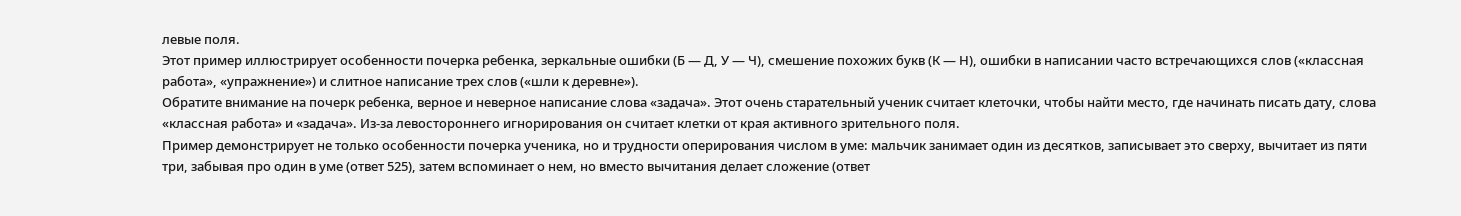левые поля.
Этот пример иллюстрирует особенности почерка ребенка, зеркальные ошибки (Б — Д, У — Ч), смешение похожих букв (К — Н), ошибки в написании часто встречающихся слов («классная работа», «упражнение») и слитное написание трех слов («шли к деревне»).
Обратите внимание на почерк ребенка, верное и неверное написание слова «задача». Этот очень старательный ученик считает клеточки, чтобы найти место, где начинать писать дату, слова «классная работа» и «задача». Из-за левостороннего игнорирования он считает клетки от края активного зрительного поля.
Пример демонстрирует не только особенности почерка ученика, но и трудности оперирования числом в уме: мальчик занимает один из десятков, записывает это сверху, вычитает из пяти три, забывая про один в уме (ответ 525), затем вспоминает о нем, но вместо вычитания делает сложение (ответ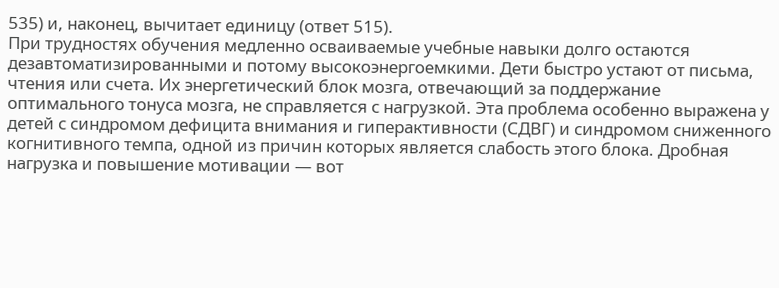535) и, наконец, вычитает единицу (ответ 515).
При трудностях обучения медленно осваиваемые учебные навыки долго остаются дезавтоматизированными и потому высокоэнергоемкими. Дети быстро устают от письма, чтения или счета. Их энергетический блок мозга, отвечающий за поддержание оптимального тонуса мозга, не справляется с нагрузкой. Эта проблема особенно выражена у детей с синдромом дефицита внимания и гиперактивности (СДВГ) и синдромом сниженного когнитивного темпа, одной из причин которых является слабость этого блока. Дробная нагрузка и повышение мотивации — вот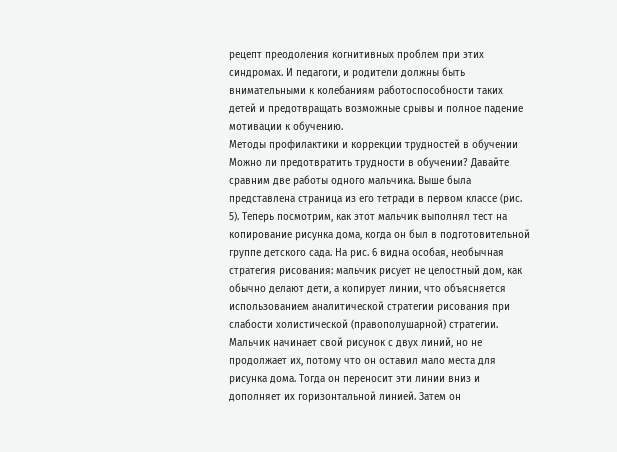рецепт преодоления когнитивных проблем при этих синдромах. И педагоги, и родители должны быть внимательными к колебаниям работоспособности таких детей и предотвращать возможные срывы и полное падение мотивации к обучению.
Методы профилактики и коррекции трудностей в обучении
Можно ли предотвратить трудности в обучении? Давайте сравним две работы одного мальчика. Выше была представлена страница из его тетради в первом классе (рис. 5). Теперь посмотрим, как этот мальчик выполнял тест на копирование рисунка дома, когда он был в подготовительной группе детского сада. На рис. 6 видна особая, необычная стратегия рисования: мальчик рисует не целостный дом, как обычно делают дети, а копирует линии, что объясняется использованием аналитической стратегии рисования при слабости холистической (правополушарной) стратегии.
Мальчик начинает свой рисунок с двух линий, но не продолжает их, потому что он оставил мало места для рисунка дома. Тогда он переносит эти линии вниз и дополняет их горизонтальной линией. Затем он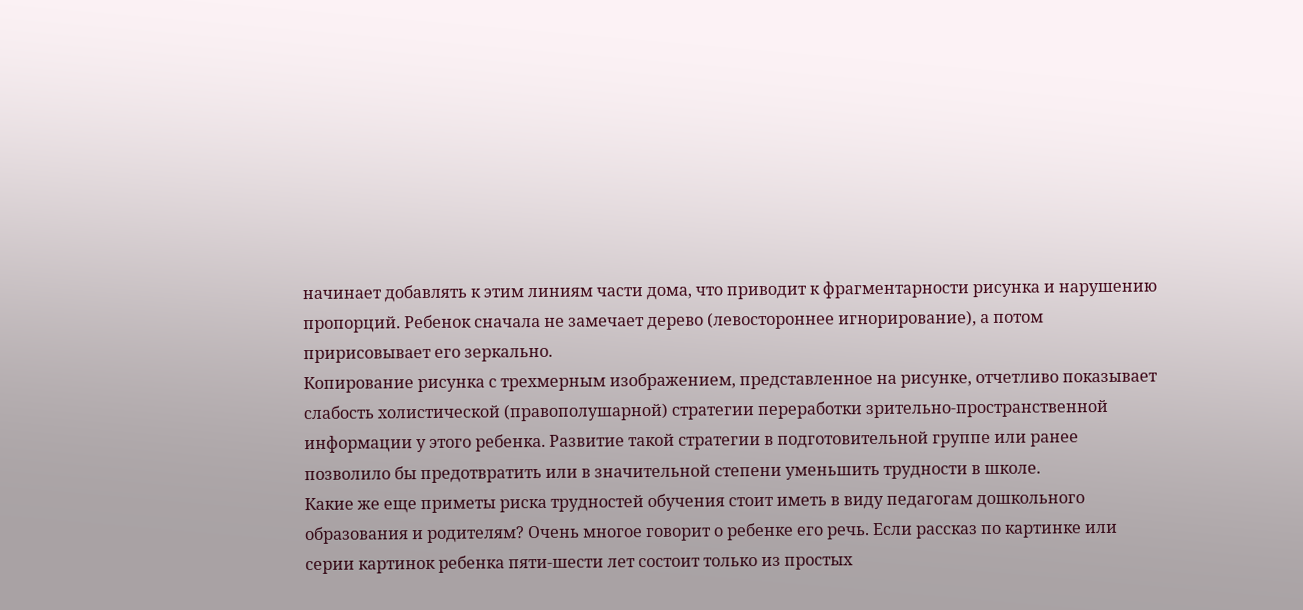начинает добавлять к этим линиям части дома, что приводит к фрагментарности рисунка и нарушению пропорций. Ребенок сначала не замечает дерево (левостороннее игнорирование), а потом пририсовывает его зеркально.
Копирование рисунка с трехмерным изображением, представленное на рисунке, отчетливо показывает слабость холистической (правополушарной) стратегии переработки зрительно-пространственной информации у этого ребенка. Развитие такой стратегии в подготовительной группе или ранее позволило бы предотвратить или в значительной степени уменьшить трудности в школе.
Какие же еще приметы риска трудностей обучения стоит иметь в виду педагогам дошкольного образования и родителям? Очень многое говорит о ребенке его речь. Если рассказ по картинке или серии картинок ребенка пяти-шести лет состоит только из простых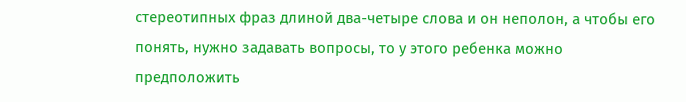стереотипных фраз длиной два-четыре слова и он неполон, а чтобы его понять, нужно задавать вопросы, то у этого ребенка можно предположить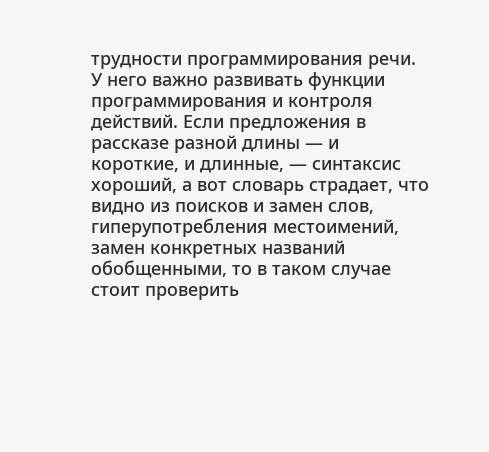трудности программирования речи. У него важно развивать функции программирования и контроля действий. Если предложения в рассказе разной длины — и короткие, и длинные, — синтаксис хороший, а вот словарь страдает, что видно из поисков и замен слов, гиперупотребления местоимений, замен конкретных названий обобщенными, то в таком случае стоит проверить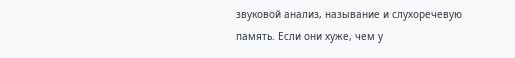звуковой анализ, называние и слухоречевую память. Если они хуже, чем у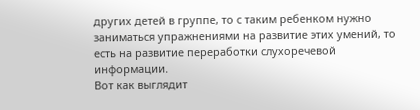других детей в группе, то с таким ребенком нужно заниматься упражнениями на развитие этих умений, то есть на развитие переработки слухоречевой информации.
Вот как выглядит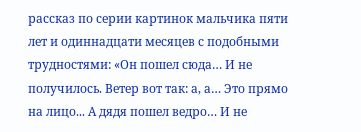рассказ по серии картинок мальчика пяти лет и одиннадцати месяцев с подобными трудностями: «Он пошел сюда… И не получилось. Ветер вот так: а, а… Это прямо на лицо... А дядя пошел ведро… И не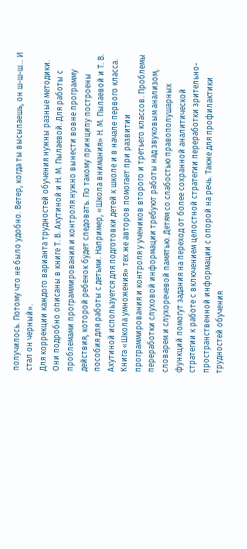получилось. Потому что не было удобно. Ветер, когда ты высыпаешь, он ш-ш-ш… И стал он черный».
Для коррекции каждого варианта трудностей обучения нужны разные методики. Они подробно описаны в книге Т. В. Ахутиной и Н. М. Пылаевой. Для работы с проблемами программирования и контроля нужно вынести вовне программу действия, которой ребенок будет следовать. По такому принципу построены пособия для работы с детьми. Например, «Школа внимания» Н. М. Пылаевой и Т. В. Ахутиной используется для подготовки детей к школе и в начале первого класса. Книга «Школа умножения» тех же авторов помогает при развитии программирования и контроля у учеников второго и третьего классов. Проблемы переработки слуховой информации требуют работы над звуковым анализом, словарем и слухоречевой памятью. Детям со слабостью правополушарных функций помогут задания на переход от более сохранной аналитической стратегии к работе с включением целостной стратегии переработки зрительно-пространственной информации с опорой на речь. Также для профилактики трудностей обучения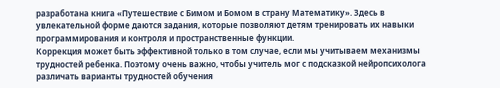разработана книга «Путешествие с Бимом и Бомом в страну Математику». Здесь в увлекательной форме даются задания, которые позволяют детям тренировать их навыки программирования и контроля и пространственные функции.
Коррекция может быть эффективной только в том случае, если мы учитываем механизмы трудностей ребенка. Поэтому очень важно, чтобы учитель мог с подсказкой нейропсихолога различать варианты трудностей обучения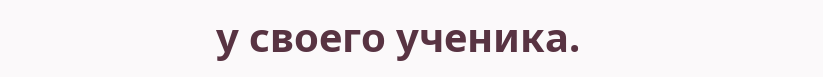у своего ученика.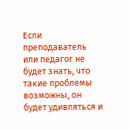Если преподаватель или педагог не будет знать, что такие проблемы возможны, он будет удивляться и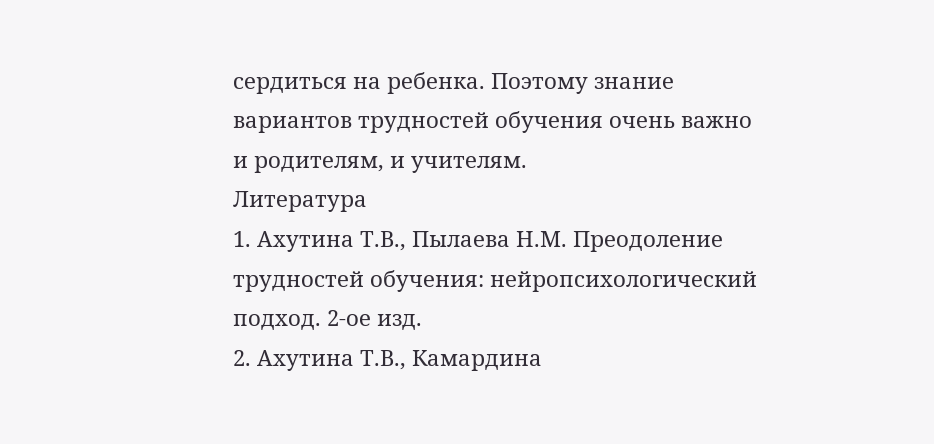сердиться на ребенка. Поэтому знание вариантов трудностей обучения очень важно и родителям, и учителям.
Литература
1. Ахутина Т.В., Пылаева Н.М. Преодоление трудностей обучения: нейропсихологический подход. 2-ое изд.
2. Ахутина Т.В., Камардина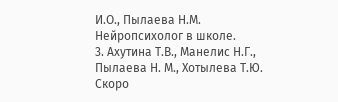И.О., Пылаева Н.М. Нейропсихолог в школе.
3. Ахутина Т.В., Манелис Н.Г., Пылаева Н. М., Хотылева Т.Ю. Скоро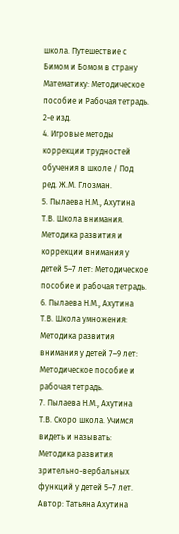школа. Путешествие с Бимом и Бомом в страну Математику: Методическое пособие и Рабочая тетрадь. 2-е изд.
4. Игровые методы коррекции трудностей обучения в школе / Под ред. Ж.М. Глозман.
5. Пылаева Н.М., Ахутина Т.В. Школа внимания. Методика развития и коррекции внимания у детей 5–7 лет: Методическое пособие и рабочая тетрадь.
6. Пылаева Н.М., Ахутина Т.В. Школа умножения: Методика развития внимания у детей 7–9 лет: Методическое пособие и рабочая тетрадь.
7. Пылаева Н.М., Ахутина Т.В. Скоро школа. Учимся видеть и называть: Методика развития зрительно-вербальных функций у детей 5–7 лет.
Автор: Татьяна Ахутина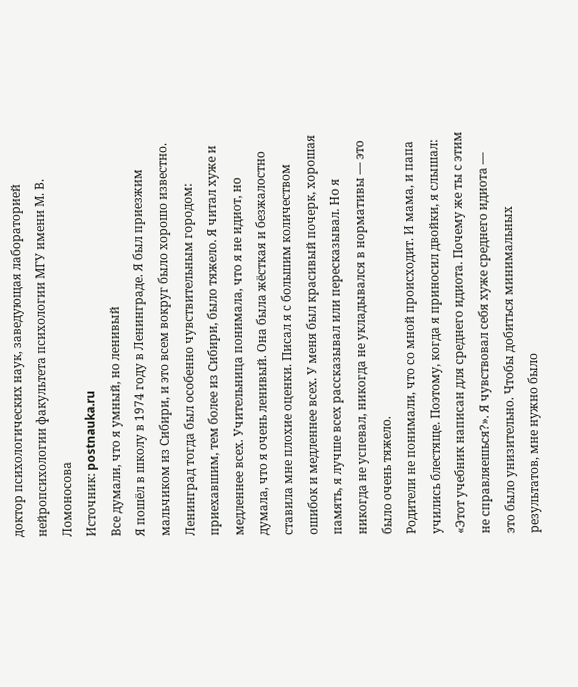доктор психологических наук, заведующая лабораторией нейропсихологии факультета психологии МГУ имени М. В. Ломоносова
Источник: postnauka.ru
Все думали, что я умный, но ленивый
Я пошёл в школу в 1974 году в Ленинграде. Я был приезжим мальчиком из Сибири, и это всем вокруг было хорошо известно. Ленинград тогда был особенно чувствительным городом: приехавшим, тем более из Сибири, было тяжело. Я читал хуже и медленнее всех. Учительница понимала, что я не идиот, но думала, что я очень ленивый. Она была жёсткая и безжалостно ставила мне плохие оценки. Писал я с большим количеством ошибок и медленнее всех. У меня был красивый почерк, хорошая память, я лучше всех рассказывал или пересказывал. Но я никогда не успевал, никогда не укладывался в нормативы — это было очень тяжело.
Родители не понимали, что со мной происходит. И мама, и папа учились блестяще. Поэтому, когда я приносил двойки, я слышал: «Этот учебник написан для среднего идиота. Почему же ты с этим не справляешься?». Я чувствовал себя хуже среднего идиота — это было унизительно. Чтобы добиться минимальных результатов, мне нужно было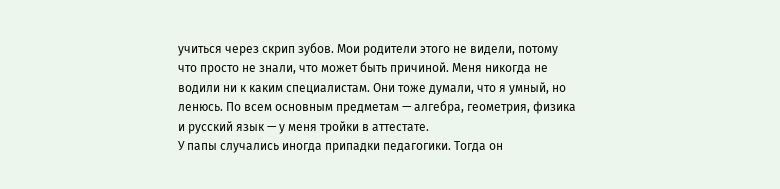учиться через скрип зубов. Мои родители этого не видели, потому что просто не знали, что может быть причиной. Меня никогда не водили ни к каким специалистам. Они тоже думали, что я умный, но ленюсь. По всем основным предметам — алгебра, геометрия, физика и русский язык — у меня тройки в аттестате.
У папы случались иногда припадки педагогики. Тогда он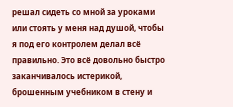решал сидеть со мной за уроками или стоять у меня над душой, чтобы я под его контролем делал всё правильно. Это всё довольно быстро заканчивалось истерикой, брошенным учебником в стену и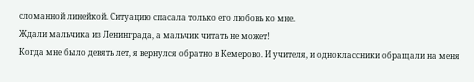сломанной линейкой. Ситуацию спасала только его любовь ко мне.
Ждали мальчика из Ленинграда, а мальчик читать не может!
Когда мне было девять лет, я вернулся обратно в Кемерово. И учителя, и одноклассники обращали на меня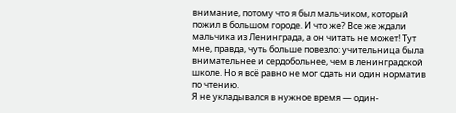внимание, потому что я был мальчиком, который пожил в большом городе. И что же? Все же ждали мальчика из Ленинграда, а он читать не может! Тут мне, правда, чуть больше повезло: учительница была внимательнее и сердобольнее, чем в ленинградской школе. Но я всё равно не мог сдать ни один норматив по чтению.
Я не укладывался в нужное время — один-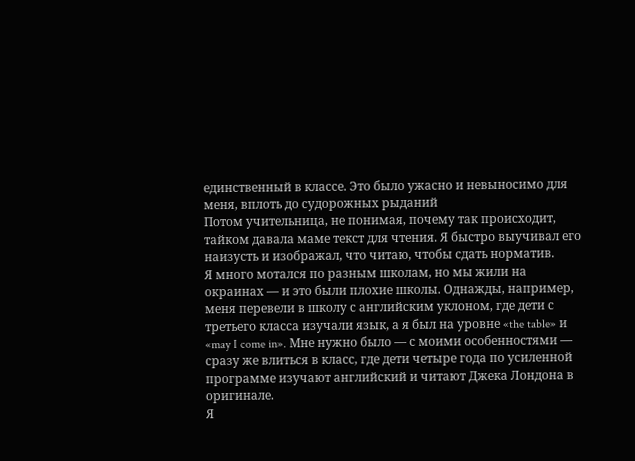единственный в классе. Это было ужасно и невыносимо для меня, вплоть до судорожных рыданий
Потом учительница, не понимая, почему так происходит, тайком давала маме текст для чтения. Я быстро выучивал его наизусть и изображал, что читаю, чтобы сдать норматив.
Я много мотался по разным школам, но мы жили на окраинах — и это были плохие школы. Однажды, например, меня перевели в школу с английским уклоном, где дети с третьего класса изучали язык, а я был на уровне «the table» и «may I come in». Мне нужно было — с моими особенностями — сразу же влиться в класс, где дети четыре года по усиленной программе изучают английский и читают Джека Лондона в оригинале.
Я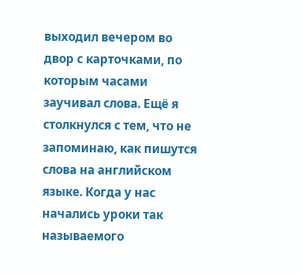выходил вечером во двор с карточками, по которым часами заучивал слова. Ещё я столкнулся с тем, что не запоминаю, как пишутся слова на английском языке. Когда у нас начались уроки так называемого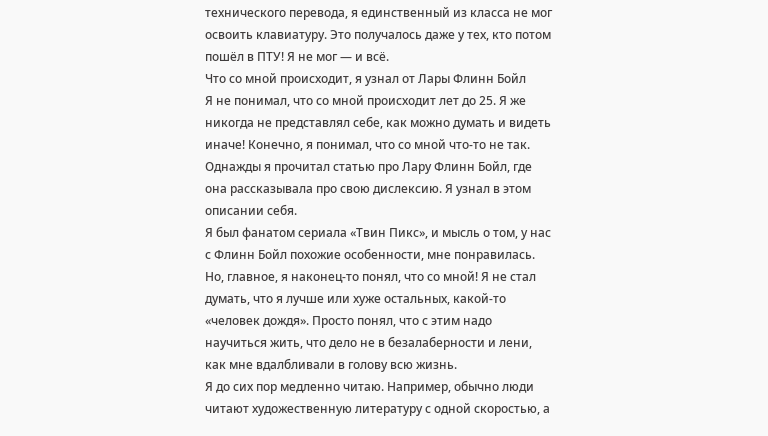технического перевода, я единственный из класса не мог освоить клавиатуру. Это получалось даже у тех, кто потом пошёл в ПТУ! Я не мог — и всё.
Что со мной происходит, я узнал от Лары Флинн Бойл
Я не понимал, что со мной происходит лет до 25. Я же никогда не представлял себе, как можно думать и видеть иначе! Конечно, я понимал, что со мной что-то не так. Однажды я прочитал статью про Лару Флинн Бойл, где она рассказывала про свою дислексию. Я узнал в этом описании себя.
Я был фанатом сериала «Твин Пикс», и мысль о том, у нас с Флинн Бойл похожие особенности, мне понравилась. Но, главное, я наконец-то понял, что со мной! Я не стал думать, что я лучше или хуже остальных, какой-то «человек дождя». Просто понял, что с этим надо научиться жить, что дело не в безалаберности и лени, как мне вдалбливали в голову всю жизнь.
Я до сих пор медленно читаю. Например, обычно люди читают художественную литературу с одной скоростью, а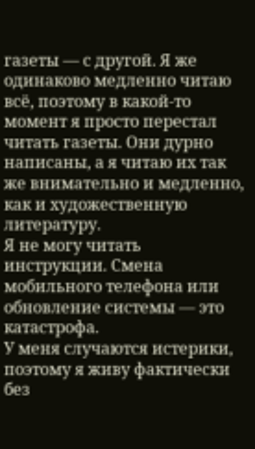газеты — с другой. Я же одинаково медленно читаю всё, поэтому в какой-то момент я просто перестал читать газеты. Они дурно написаны, а я читаю их так же внимательно и медленно, как и художественную литературу.
Я не могу читать инструкции. Смена мобильного телефона или обновление системы — это катастрофа.
У меня случаются истерики, поэтому я живу фактически без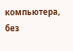компьютера, без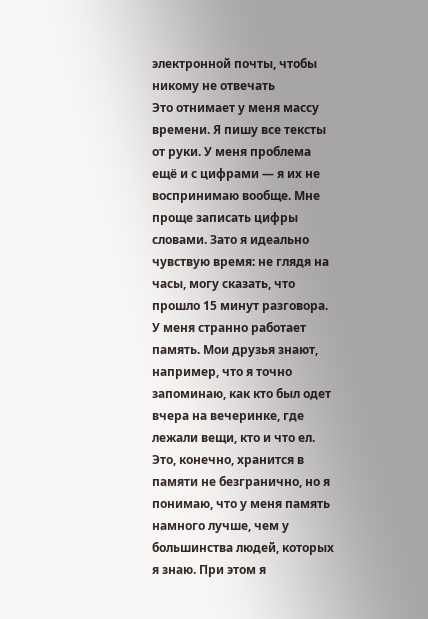электронной почты, чтобы никому не отвечать
Это отнимает у меня массу времени. Я пишу все тексты от руки. У меня проблема ещё и с цифрами — я их не воспринимаю вообще. Мне проще записать цифры словами. Зато я идеально чувствую время: не глядя на часы, могу сказать, что прошло 15 минут разговора.
У меня странно работает память. Мои друзья знают, например, что я точно запоминаю, как кто был одет вчера на вечеринке, где лежали вещи, кто и что ел. Это, конечно, хранится в памяти не безгранично, но я понимаю, что у меня память намного лучше, чем у большинства людей, которых я знаю. При этом я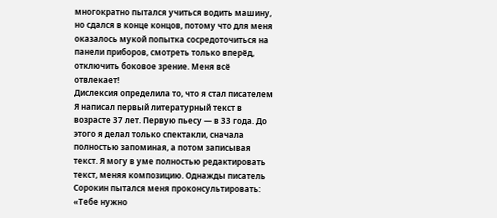многократно пытался учиться водить машину, но сдался в конце концов, потому что для меня оказалось мукой попытка сосредоточиться на панели приборов, смотреть только вперёд, отключить боковое зрение. Меня всё отвлекает!
Дислексия определила то, что я стал писателем
Я написал первый литературный текст в возрасте 37 лет. Первую пьесу — в 33 года. До этого я делал только спектакли, сначала полностью запоминая, а потом записывая текст. Я могу в уме полностью редактировать текст, меняя композицию. Однажды писатель Сорокин пытался меня проконсультировать: «Тебе нужно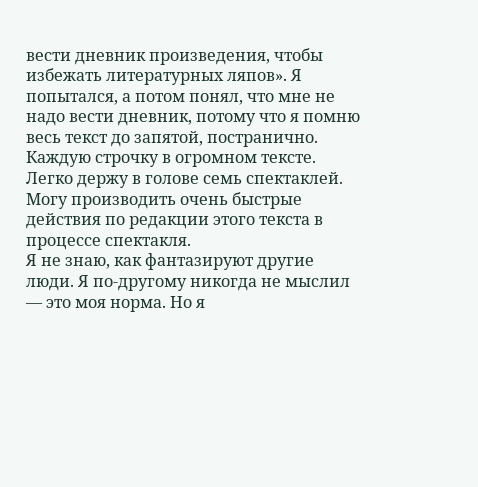вести дневник произведения, чтобы избежать литературных ляпов». Я попытался, а потом понял, что мне не надо вести дневник, потому что я помню весь текст до запятой, постранично. Каждую строчку в огромном тексте. Легко держу в голове семь спектаклей. Могу производить очень быстрые действия по редакции этого текста в процессе спектакля.
Я не знаю, как фантазируют другие люди. Я по-другому никогда не мыслил — это моя норма. Но я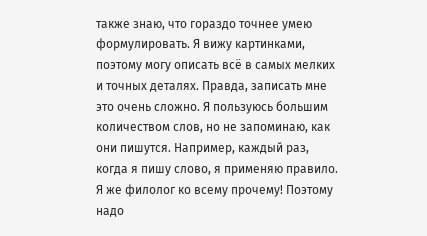также знаю, что гораздо точнее умею формулировать. Я вижу картинками, поэтому могу описать всё в самых мелких и точных деталях. Правда, записать мне это очень сложно. Я пользуюсь большим количеством слов, но не запоминаю, как они пишутся. Например, каждый раз, когда я пишу слово, я применяю правило. Я же филолог ко всему прочему! Поэтому надо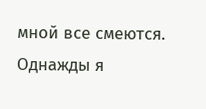мной все смеются. Однажды я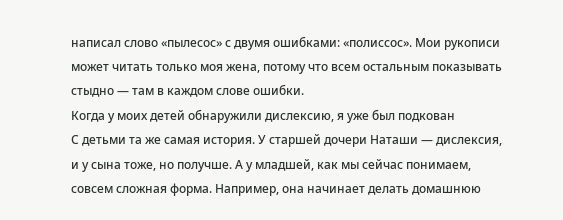написал слово «пылесос» с двумя ошибками: «полиссос». Мои рукописи может читать только моя жена, потому что всем остальным показывать стыдно — там в каждом слове ошибки.
Когда у моих детей обнаружили дислексию, я уже был подкован
С детьми та же самая история. У старшей дочери Наташи — дислексия, и у сына тоже, но получше. А у младшей, как мы сейчас понимаем, совсем сложная форма. Например, она начинает делать домашнюю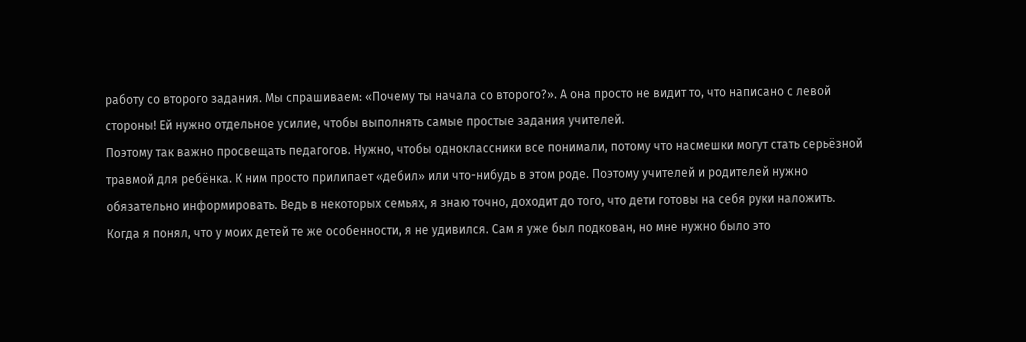работу со второго задания. Мы спрашиваем: «Почему ты начала со второго?». А она просто не видит то, что написано с левой стороны! Ей нужно отдельное усилие, чтобы выполнять самые простые задания учителей.
Поэтому так важно просвещать педагогов. Нужно, чтобы одноклассники все понимали, потому что насмешки могут стать серьёзной травмой для ребёнка. К ним просто прилипает «дебил» или что-нибудь в этом роде. Поэтому учителей и родителей нужно обязательно информировать. Ведь в некоторых семьях, я знаю точно, доходит до того, что дети готовы на себя руки наложить.
Когда я понял, что у моих детей те же особенности, я не удивился. Сам я уже был подкован, но мне нужно было это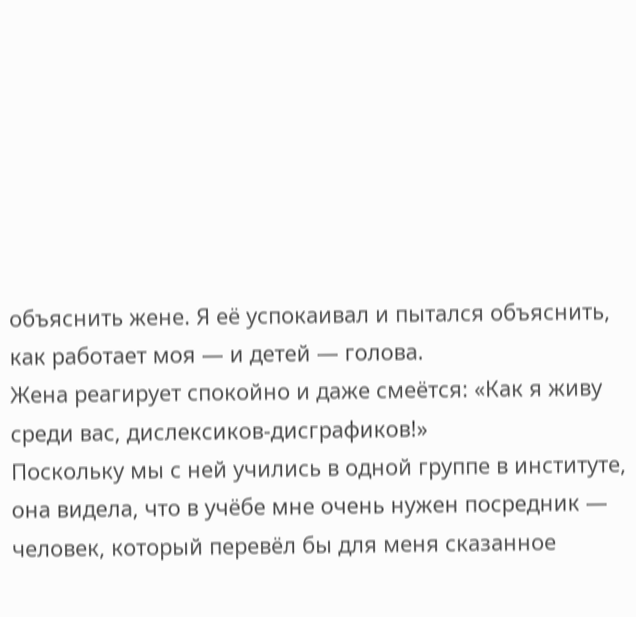объяснить жене. Я её успокаивал и пытался объяснить, как работает моя — и детей — голова.
Жена реагирует спокойно и даже смеётся: «Как я живу среди вас, дислексиков-дисграфиков!»
Поскольку мы с ней учились в одной группе в институте, она видела, что в учёбе мне очень нужен посредник — человек, который перевёл бы для меня сказанное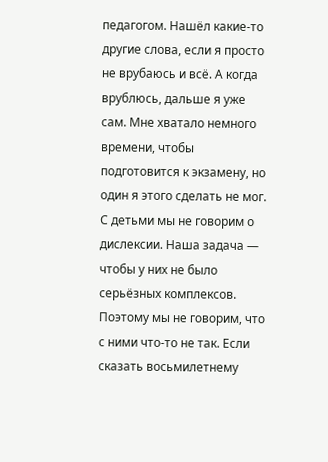педагогом. Нашёл какие-то другие слова, если я просто не врубаюсь и всё. А когда врублюсь, дальше я уже сам. Мне хватало немного времени, чтобы подготовится к экзамену, но один я этого сделать не мог.
С детьми мы не говорим о дислексии. Наша задача — чтобы у них не было серьёзных комплексов. Поэтому мы не говорим, что с ними что-то не так. Если сказать восьмилетнему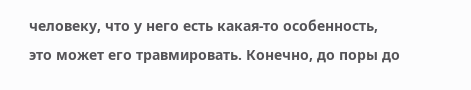человеку, что у него есть какая-то особенность, это может его травмировать. Конечно, до поры до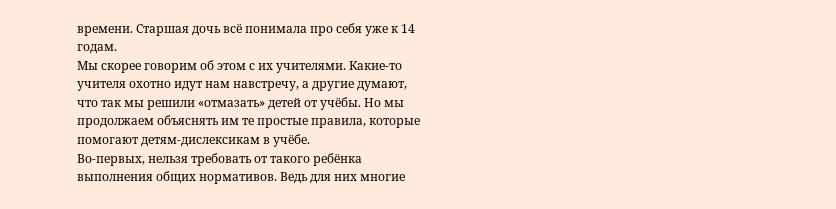времени. Старшая дочь всё понимала про себя уже к 14 годам.
Мы скорее говорим об этом с их учителями. Какие-то учителя охотно идут нам навстречу, а другие думают, что так мы решили «отмазать» детей от учёбы. Но мы продолжаем объяснять им те простые правила, которые помогают детям-дислексикам в учёбе.
Во-первых, нельзя требовать от такого ребёнка выполнения общих нормативов. Ведь для них многие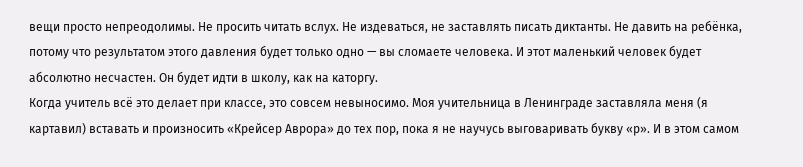вещи просто непреодолимы. Не просить читать вслух. Не издеваться, не заставлять писать диктанты. Не давить на ребёнка, потому что результатом этого давления будет только одно — вы сломаете человека. И этот маленький человек будет абсолютно несчастен. Он будет идти в школу, как на каторгу.
Когда учитель всё это делает при классе, это совсем невыносимо. Моя учительница в Ленинграде заставляла меня (я картавил) вставать и произносить «Крейсер Аврора» до тех пор, пока я не научусь выговаривать букву «р». И в этом самом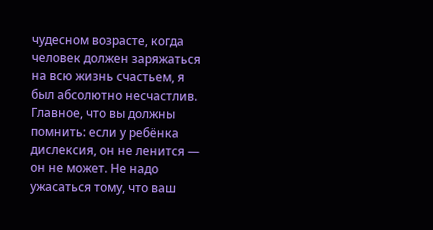чудесном возрасте, когда человек должен заряжаться на всю жизнь счастьем, я был абсолютно несчастлив.
Главное, что вы должны помнить: если у ребёнка дислексия, он не ленится — он не может. Не надо ужасаться тому, что ваш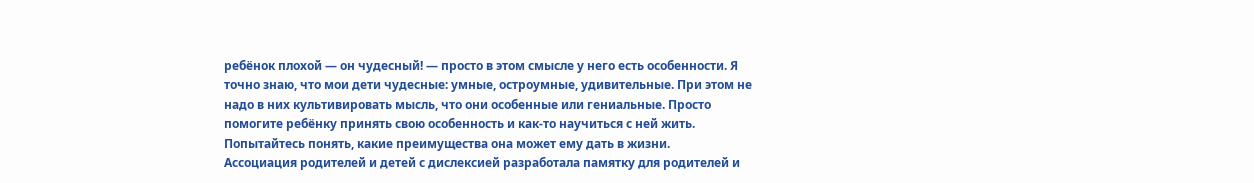ребёнок плохой — он чудесный! — просто в этом смысле у него есть особенности. Я точно знаю, что мои дети чудесные: умные, остроумные, удивительные. При этом не надо в них культивировать мысль, что они особенные или гениальные. Просто помогите ребёнку принять свою особенность и как-то научиться с ней жить. Попытайтесь понять, какие преимущества она может ему дать в жизни.
Ассоциация родителей и детей с дислексией разработала памятку для родителей и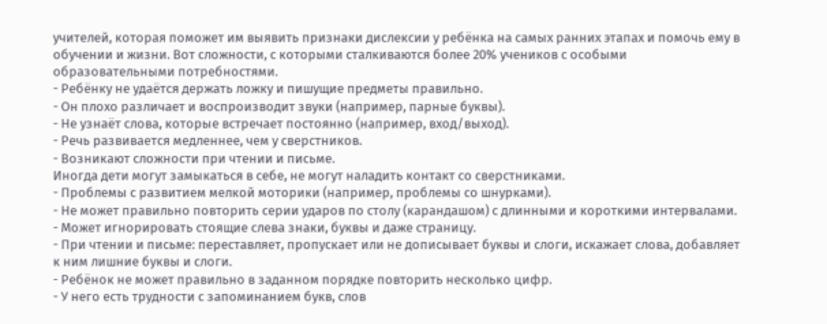учителей, которая поможет им выявить признаки дислексии у ребёнка на самых ранних этапах и помочь ему в обучении и жизни. Вот сложности, с которыми сталкиваются более 20% учеников с особыми образовательными потребностями.
- Ребёнку не удаётся держать ложку и пишущие предметы правильно.
- Он плохо различает и воспроизводит звуки (например, парные буквы).
- Не узнаёт слова, которые встречает постоянно (например, вход/выход).
- Речь развивается медленнее, чем у сверстников.
- Возникают сложности при чтении и письме.
Иногда дети могут замыкаться в себе, не могут наладить контакт со сверстниками.
- Проблемы с развитием мелкой моторики (например, проблемы со шнурками).
- Не может правильно повторить серии ударов по столу (карандашом) с длинными и короткими интервалами.
- Может игнорировать стоящие слева знаки, буквы и даже страницу.
- При чтении и письме: переставляет, пропускает или не дописывает буквы и слоги, искажает слова, добавляет к ним лишние буквы и слоги.
- Ребёнок не может правильно в заданном порядке повторить несколько цифр.
- У него есть трудности с запоминанием букв, слов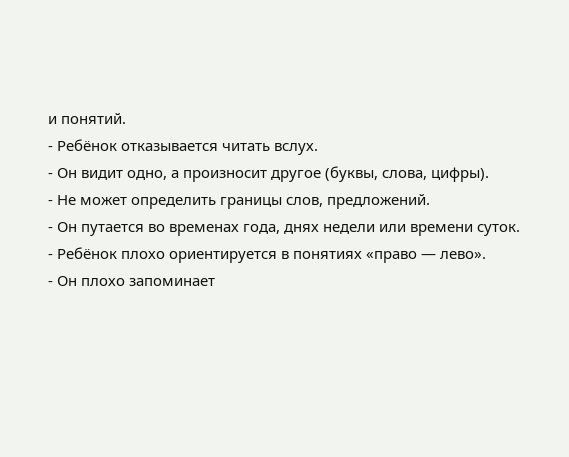и понятий.
- Ребёнок отказывается читать вслух.
- Он видит одно, а произносит другое (буквы, слова, цифры).
- Не может определить границы слов, предложений.
- Он путается во временах года, днях недели или времени суток.
- Ребёнок плохо ориентируется в понятиях «право — лево».
- Он плохо запоминает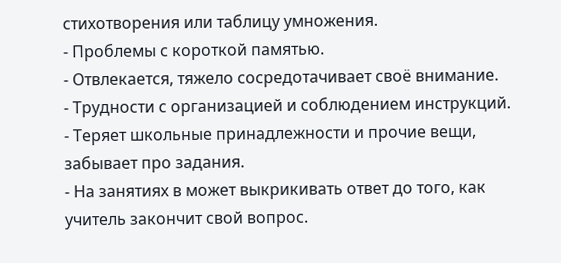стихотворения или таблицу умножения.
- Проблемы с короткой памятью.
- Отвлекается, тяжело сосредотачивает своё внимание.
- Трудности с организацией и соблюдением инструкций.
- Теряет школьные принадлежности и прочие вещи, забывает про задания.
- На занятиях в может выкрикивать ответ до того, как учитель закончит свой вопрос.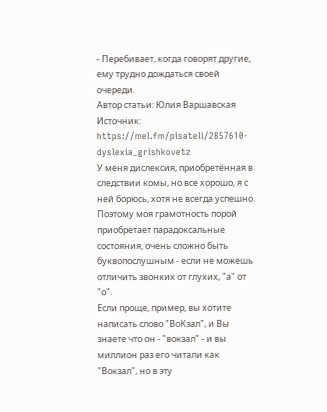- Перебивает, когда говорят другие, ему трудно дождаться своей очереди.
Автор статьи: Юлия Варшавская
Источник: https://mel.fm/pisateli/2857610-dyslexia_grishkovetz
У меня дислексия, приобретённая в следствии комы, но все хорошо, я с ней борюсь, хотя не всегда успешно. Поэтому моя грамотность порой приобретает парадоксальные состояния, очень сложно быть буквопослушным - если не можешь отличить звонких от глухих, "а" от "о".
Если проще, пример, вы хотите написать слово "ВоКзал", и Вы знаете что он - "вокзал" - и вы миллион раз его читали как "Вокзал", но в эту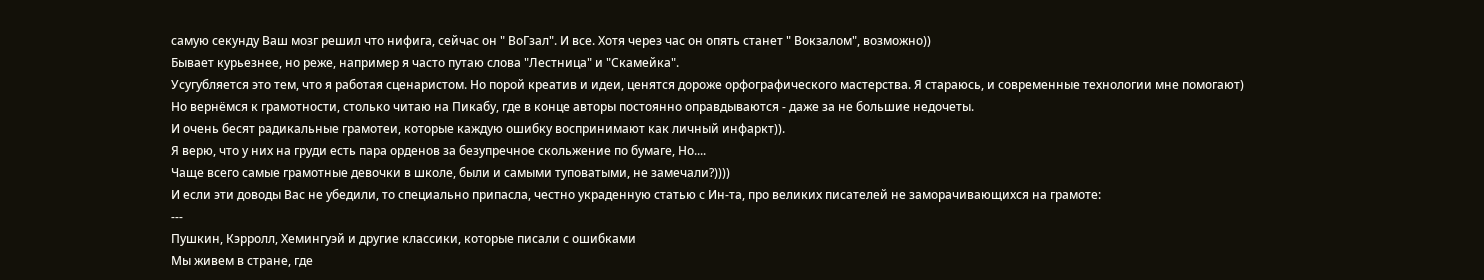самую секунду Ваш мозг решил что нифига, сейчас он " ВоГзал". И все. Хотя через час он опять станет " Вокзалом", возможно))
Бывает курьезнее, но реже, например я часто путаю слова "Лестница" и "Скамейка".
Усугубляется это тем, что я работая сценаристом. Но порой креатив и идеи, ценятся дороже орфографического мастерства. Я стараюсь, и современные технологии мне помогают)
Но вернёмся к грамотности, столько читаю на Пикабу, где в конце авторы постоянно оправдываются - даже за не большие недочеты.
И очень бесят радикальные грамотеи, которые каждую ошибку воспринимают как личный инфаркт)).
Я верю, что у них на груди есть пара орденов за безупречное скольжение по бумаге, Но....
Чаще всего самые грамотные девочки в школе, были и самыми туповатыми, не замечали?))))
И если эти доводы Вас не убедили, то специально припасла, честно украденную статью с Ин-та, про великих писателей не заморачивающихся на грамоте:
---
Пушкин, Кэрролл, Хемингуэй и другие классики, которые писали с ошибками
Мы живем в стране, где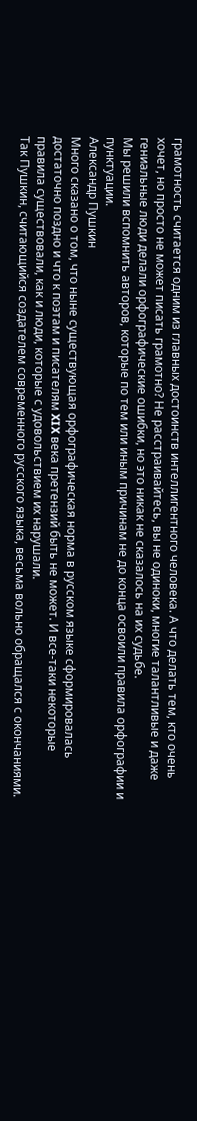грамотность считается одним из главных достоинств интеллигентного человека. А что делать тем, кто очень хочет, но просто не может писать грамотно? Не расстраивайтесь, вы не одиноки, многие талантливые и даже гениальные люди делали орфографические ошибки, но это никак не сказалось на их судьбе.
Мы решили вспомнить авторов, которые по тем или иным причинам не до конца освоили правила орфографии и пунктуации.
Александр Пушкин
Много сказано о том, что ныне существующая орфографическая норма в русском языке сформировалась достаточно поздно и что к поэтам и писателям XIX века претензий быть не может. И все-таки некоторые правила существовали, как и люди, которые с удовольствием их нарушали.
Так Пушкин, считающийся создателем современного русского языка, весьма вольно обращался с окончаниями.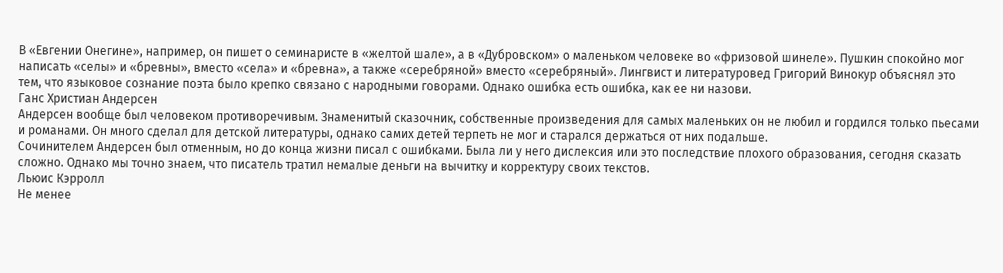В «Евгении Онегине», например, он пишет о семинаристе в «желтой шале», а в «Дубровском» о маленьком человеке во «фризовой шинеле». Пушкин спокойно мог написать «селы» и «бревны», вместо «села» и «бревна», а также «серебряной» вместо «серебряный». Лингвист и литературовед Григорий Винокур объяснял это тем, что языковое сознание поэта было крепко связано с народными говорами. Однако ошибка есть ошибка, как ее ни назови.
Ганс Христиан Андерсен
Андерсен вообще был человеком противоречивым. Знаменитый сказочник, собственные произведения для самых маленьких он не любил и гордился только пьесами и романами. Он много сделал для детской литературы, однако самих детей терпеть не мог и старался держаться от них подальше.
Сочинителем Андерсен был отменным, но до конца жизни писал с ошибками. Была ли у него дислексия или это последствие плохого образования, сегодня сказать сложно. Однако мы точно знаем, что писатель тратил немалые деньги на вычитку и корректуру своих текстов.
Льюис Кэрролл
Не менее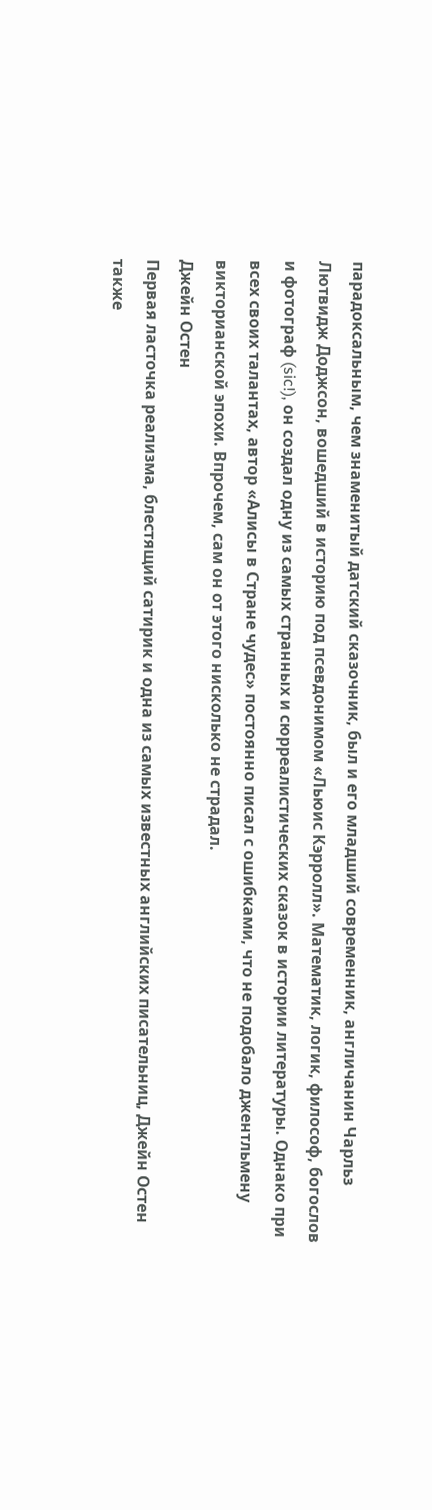парадоксальным, чем знаменитый датский сказочник, был и его младший современник, англичанин Чарльз Лютвидж Доджсон, вошедший в историю под псевдонимом «Льюис Кэрролл». Математик, логик, философ, богослов и фотограф (sic!), он создал одну из самых странных и сюрреалистических сказок в истории литературы. Однако при всех своих талантах, автор «Алисы в Стране чудес» постоянно писал с ошибками, что не подобало джентльмену викторианской эпохи. Впрочем, сам он от этого нисколько не страдал.
Джейн Остен
Первая ласточка реализма, блестящий сатирик и одна из самых известных английских писательниц, Джейн Остен также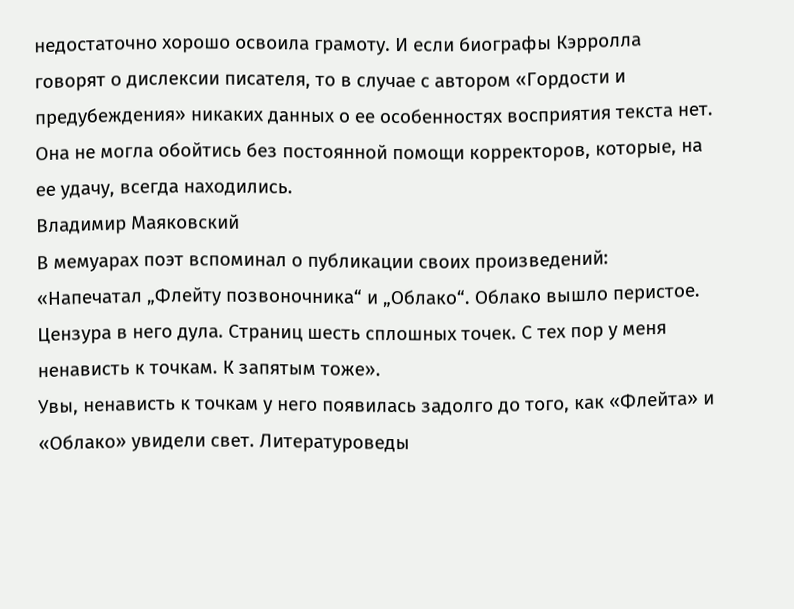недостаточно хорошо освоила грамоту. И если биографы Кэрролла говорят о дислексии писателя, то в случае с автором «Гордости и предубеждения» никаких данных о ее особенностях восприятия текста нет. Она не могла обойтись без постоянной помощи корректоров, которые, на ее удачу, всегда находились.
Владимир Маяковский
В мемуарах поэт вспоминал о публикации своих произведений: «Напечатал „Флейту позвоночника“ и „Облако“. Облако вышло перистое. Цензура в него дула. Страниц шесть сплошных точек. С тех пор у меня ненависть к точкам. К запятым тоже».
Увы, ненависть к точкам у него появилась задолго до того, как «Флейта» и «Облако» увидели свет. Литературоведы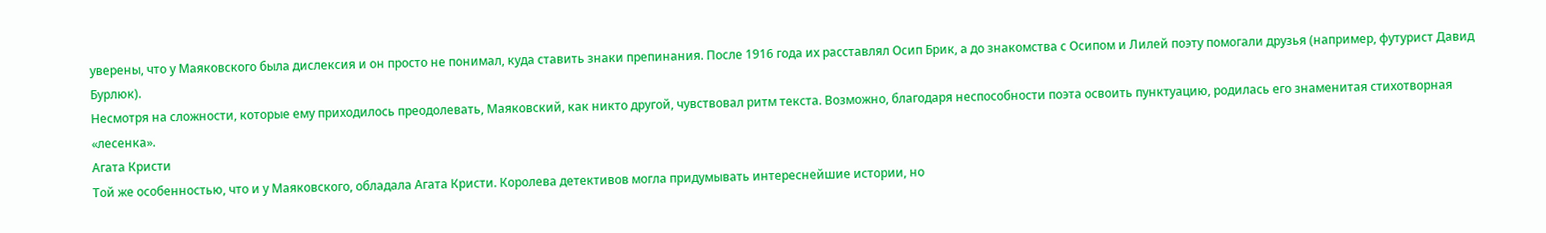уверены, что у Маяковского была дислексия и он просто не понимал, куда ставить знаки препинания. После 1916 года их расставлял Осип Брик, а до знакомства с Осипом и Лилей поэту помогали друзья (например, футурист Давид Бурлюк).
Несмотря на сложности, которые ему приходилось преодолевать, Маяковский, как никто другой, чувствовал ритм текста. Возможно, благодаря неспособности поэта освоить пунктуацию, родилась его знаменитая стихотворная «лесенка».
Агата Кристи
Той же особенностью, что и у Маяковского, обладала Агата Кристи. Королева детективов могла придумывать интереснейшие истории, но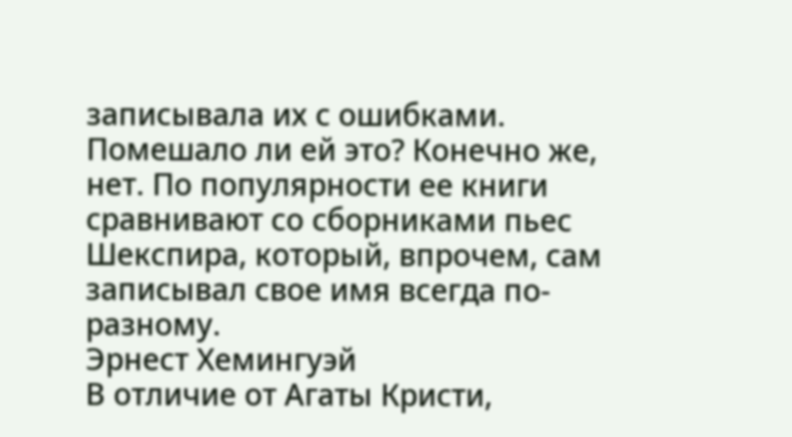записывала их с ошибками. Помешало ли ей это? Конечно же, нет. По популярности ее книги сравнивают со сборниками пьес Шекспира, который, впрочем, сам записывал свое имя всегда по-разному.
Эрнест Хемингуэй
В отличие от Агаты Кристи,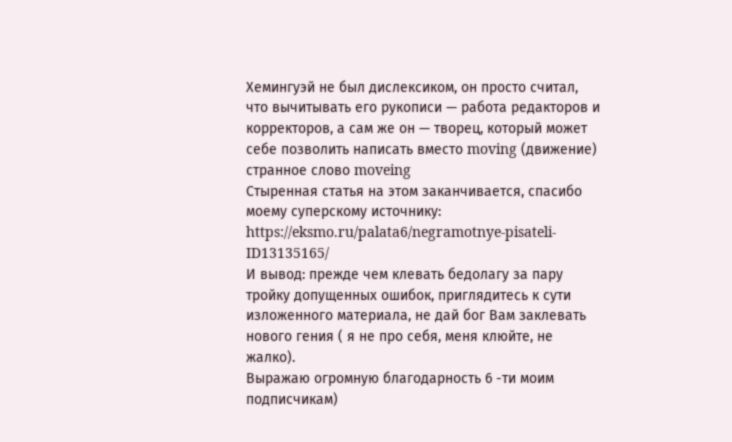Хемингуэй не был дислексиком, он просто считал, что вычитывать его рукописи — работа редакторов и корректоров, а сам же он — творец, который может себе позволить написать вместо moving (движение) странное слово moveing
Стыренная статья на этом заканчивается, спасибо моему суперскому источнику:
https://eksmo.ru/palata6/negramotnye-pisateli-ID13135165/
И вывод: прежде чем клевать бедолагу за пару тройку допущенных ошибок, приглядитесь к сути изложенного материала, не дай бог Вам заклевать нового гения ( я не про себя, меня клюйте, не жалко).
Выражаю огромную благодарность 6 -ти моим подписчикам)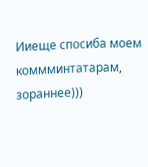Ииеще спосиба моем коммминтатарам, зораннее)))